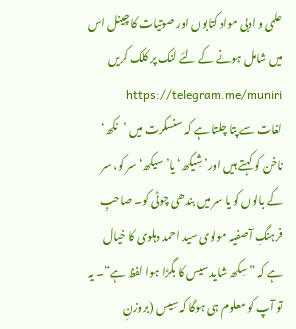علمی و ادبی مواد کتابوں اور صوتیات کا چینل اس میں شامل ہونے کے لئے لنک پر کلک کریں https://telegram.me/muniri
لغات سے پتا چلتا ہے کہ سنسکرت میں ’نکھ‘ ناخن کو کہتے ہیں اور’شِیکھ‘ یا’سیکھ‘ سر کو، سر کے بالوں کو یا سر میں بندھی چوٹی کو۔ صاحبِ فرہنگِ آصفیہ مولوی سید احمد دہلوی کا خیال ہے کہ ”سِکھ شاید سیس کا بگڑا ہوا لفظ ہے“۔ یہ تو آپ کو معلوم ہی ہوگا کہ سِیس (بروزنِ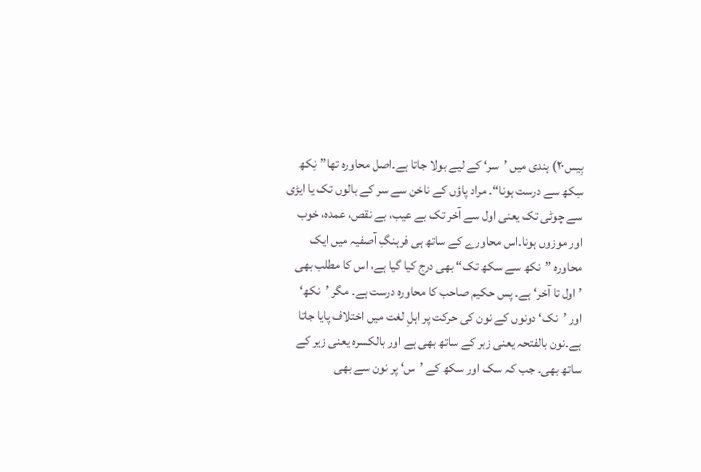بِیس۲۰) ہندی میں ’سر‘ کے لیے بولا جاتا ہے۔اصل محاورہ تھا”نِکھ سِکھ سے درست ہونا“۔ مراد پاؤں کے ناخن سے سر کے بالوں تک یا ایڑی سے چوٹی تک یعنی اول سے آخر تک بے عیب، بے نقص، عمدہ، خوب اور موزوں ہونا۔اس محاورے کے ساتھ ہی فرہنگِ آصفیہ میں ایک محاورہ ”نکھ سے سکھ تک“ بھی درج کیا گیا ہے، اس کا مطلب بھی ’اول تا آخر‘ ہے۔ پس حکیم صاحب کا محاورہ درست ہے۔ مگر ’نکھ‘ اور ’نک‘ دونوں کے نون کی حرکت پر اہلِ لغت میں اختلاف پایا جاتا ہے۔نون بالفتحہ یعنی زبر کے ساتھ بھی ہے اور بالکسرہ یعنی زیر کے ساتھ بھی۔ جب کہ سک اور سکھ کے ’س‘ پر نون سے بھی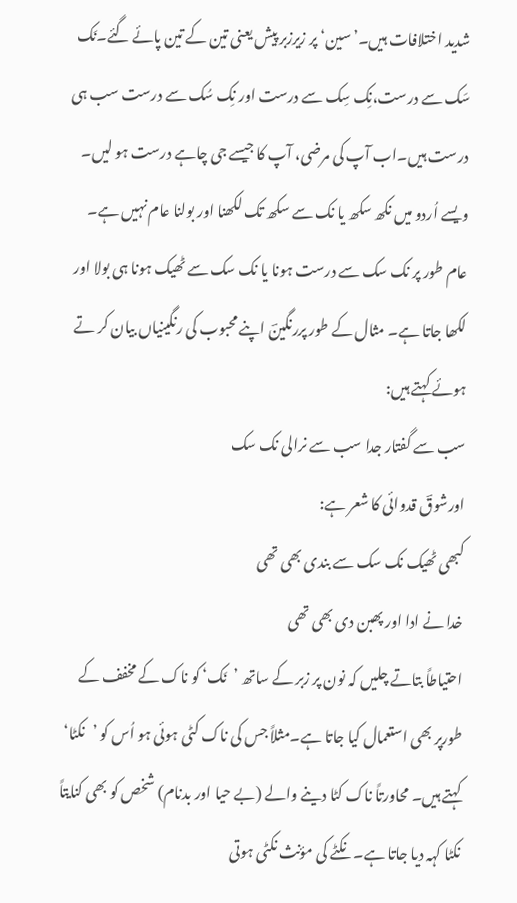شدید اختلافات ہیں۔’سین‘ پر زیرزبر پیش یعنی تین کے تین پائے گئے۔نَک سَک سے درست،نِک سِک سے درست اور نِک سُک سے درست سب ہی درست ہیں۔اب آپ کی مرضی، آپ کا جیسے جی چاہے درست ہو لیں۔
ویسے اُردو میں نکھ سکھ یا نک سے سکھ تک لکھنا اور بولنا عام نہیں ہے۔ عام طور پر نک سک سے درست ہونا یا نک سک سے ٹھیک ہونا ہی بولا اور لکھا جاتا ہے۔ مثال کے طور پررنگینؔ اپنے محبوب کی رنگینیاں بیان کر تے ہوئے کہتے ہیں:
سب سے گفتار جدا سب سے نرالی نک سک
اورشوقؔ قدوائی کا شعر ہے:
کبھی ٹھیک نک سک سے بندی بھی تھی
خدا نے ادا اور پھبن دی بھی تھی
احتیاطاً بتاتے چلیں کہ نون پر زبر کے ساتھ ’نَک‘ کو ناک کے مخفف کے طورپر بھی استعمال کیا جاتا ہے۔مثلاً جس کی ناک کٹی ہوئی ہو اُس کو ’نکٹا‘ کہتے ہیں۔ محاورتاً ناک کٹا دینے والے (بے حیا اور بدنام) شخص کو بھی کنایتاً نکٹا کہہ دیا جاتا ہے۔ نکٹے کی مؤنث نکٹی ہوتی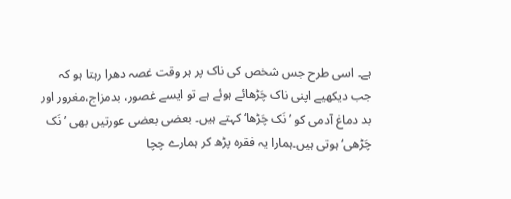ہے۔ اسی طرح جس شخص کی ناک پر ہر وقت غصہ دھرا رہتا ہو کہ جب دیکھیے اپنی ناک چَڑھائے ہوئے ہے تو ایسے غصور، بدمزاج،مغرور اور بد دماغ آدمی کو ’نَک چَڑھا‘ کہتے ہیں۔ بعضی بعضی عورتیں بھی ’نَک چَڑھی‘ ہوتی ہیں۔ہمارا یہ فقرہ پڑھ کر ہمارے چچا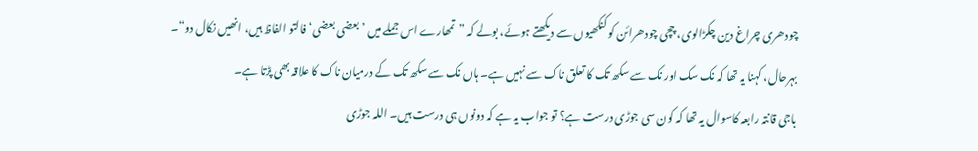چودھری چراغ دین چکڑالوی، چچی چودھرائن کو کنکھیوں سے دیکھتے ہوئے، بولے کہ ”تمھارے اس جملے میں ’بعضی بعضی‘ فالتو الفاظ ہیں، انھیں نکال دو“۔ بہرحال، کہنا یہ تھا کہ نک سک اور نک سے سکھ تک کا تعلق ناک سے نہیں ہے۔ ہاں نک سے سکھ تک کے درمیان ناک کا علاقہ بھی پڑتا ہے۔
باجی قانتہ رابعہ کاسوال یہ تھا کہ کون سی جوڑی درست ہے؟ تو جواب یہ ہے کہ دونوں ہی درست ہیں۔ اللہ جوڑی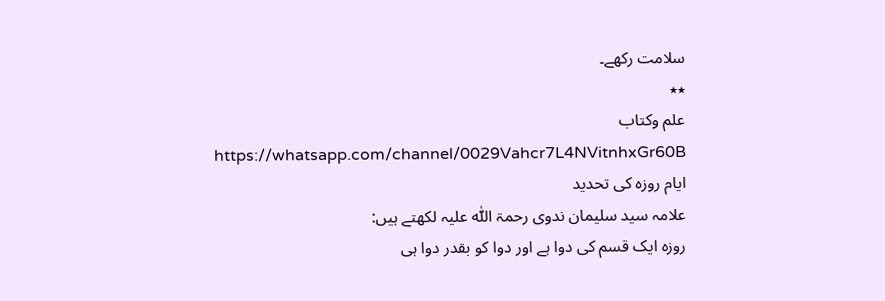سلامت رکھے۔
٭٭
علم وکتاب https://whatsapp.com/channel/0029Vahcr7L4NVitnhxGr60B
ایام روزہ کی تحدید
علامہ سید سلیمان ندوی رحمۃ اللّٰه علیہ لکھتے ہیں:
روزہ ایک قسم کی دوا ہے اور دوا کو بقدر دوا ہی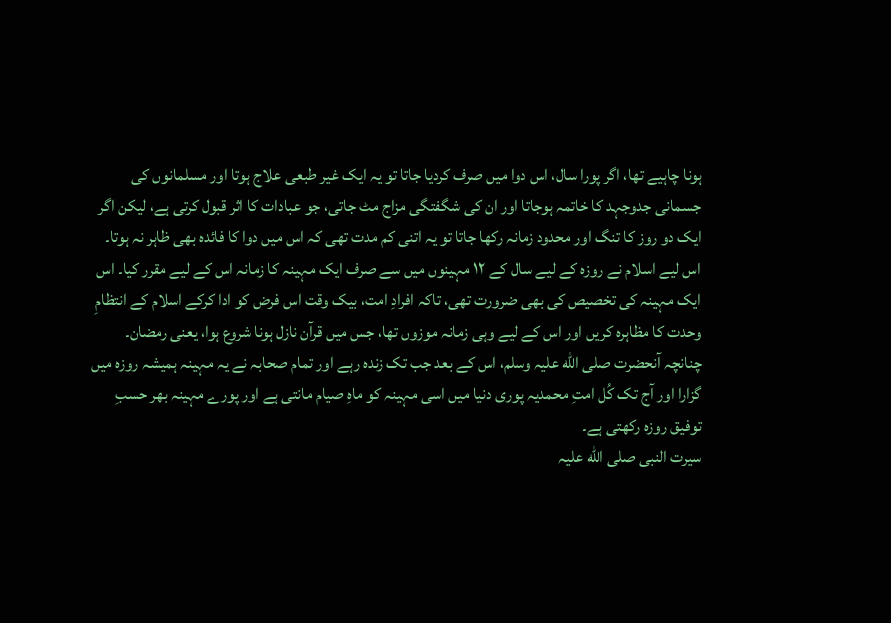ہونا چاہیے تھا، اگر پورا سال، اس دوا میں صرف کردیا جاتا تو یہ ایک غیر طبعی علاج ہوتا اور مسلمانوں کی جسمانی جدوجہد کا خاتمہ ہوجاتا اور ان کی شگفتگی مزاج مٹ جاتی، جو عبادات کا اثر قبول کرتی ہے، لیکن اگر ایک دو روز کا تنگ اور محدود زمانہ رکھا جاتا تو یہ اتنی کم مدت تھی کہ اس میں دوا کا فائدہ بھی ظاہر نہ ہوتا۔ اس لیے اسلام نے روزہ کے لیے سال کے ۱۲ مہینوں میں سے صرف ایک مہینہ کا زمانہ اس کے لیے مقرر کیا۔ اس ایک مہینہ کی تخصیص کی بھی ضرورت تھی، تاکہ افرادِ امت، بیک وقت اس فرض کو ادا کرکے اسلام کے انتظامِ وحدت کا مظاہرہ کریں اور اس کے لیے وہی زمانہ موزوں تھا، جس میں قرآن نازل ہونا شروع ہوا، یعنی رمضان۔ چنانچہ آنحضرت صلی اللّٰه علیہ وسلم، اس کے بعد جب تک زندہ رہے اور تمام صحابہ نے یہ مہینہ ہمیشہ روزہ میں گزارا اور آج تک کُل امتِ محمدیہ پوری دنیا میں اسی مہینہ کو ماہِ صیام مانتی ہے اور پورے مہینہ بھر حسبِ توفیق روزہ رکھتی ہے۔
سیرت النبی صلی اللّٰه علیہ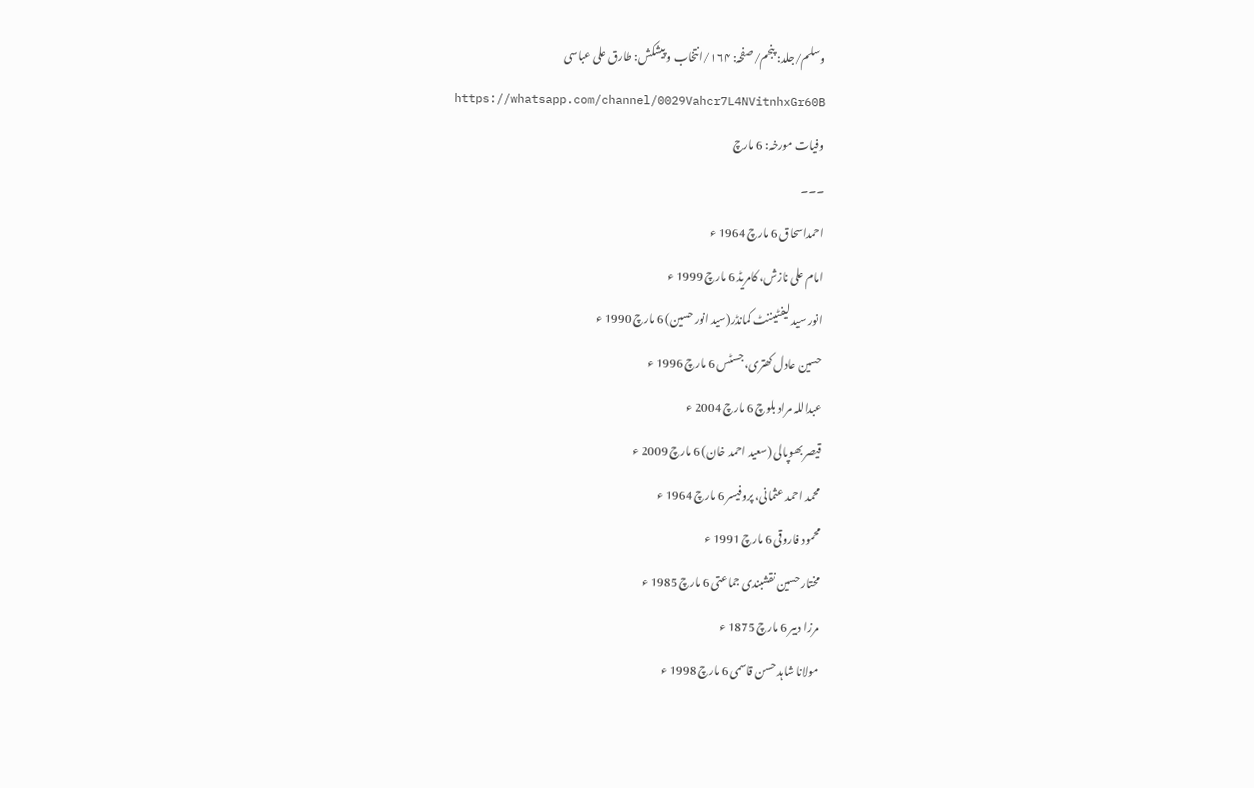وسلم/جلد: پنجم/صفحہ: ١٦۴/انتخاب و پیشکش: طارق علی عباسی
https://whatsapp.com/channel/0029Vahcr7L4NVitnhxGr60B
وفیات مورخہ: 6 مارچ
۔۔۔
احمداسحاق 6 مارچ 1964 ء
امام علی نازش، کامریڈ 6 مارچ 1999 ء
انور سید لیفٹیننٹ کمانڈر(سید انور حسین) 6 مارچ 1990 ء
حسین عادل کھتری، جسٹس 6 مارچ 1996 ء
عبداللہ مراد بلوچ 6 مارچ 2004 ء
قیصر بھوپالی (سعید احمد خان) 6 مارچ 2009 ء
محمد احمد عثمانی، پروفیسر 6 مارچ 1964 ء
محمود فاروقی 6 مارچ 1991 ء
مختار حسین نقشبندی جماعتی 6 مارچ 1985 ء
مرزا دبیر 6 مارچ 1875 ء
مولانا شاہد حسن قاسمی 6 مارچ 1998 ء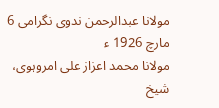مولانا عبدالرحمن ندوی نگرامی 6 مارچ 1926 ء
مولانا محمد اعزاز علی امروہوی، شیخ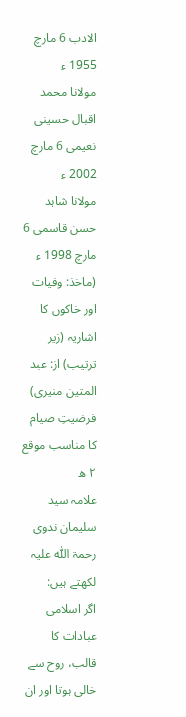الادب 6 مارچ 1955 ء
مولانا محمد اقبال حسینی نعیمی 6 مارچ 2002 ء
مولانا شاہد حسن قاسمی 6 مارچ 1998 ء
(ماخذ: وفیات اور خاکوں کا اشاریہ (زیر ترتیب) از: عبد المتین منیری)
فرضیتِ صیام کا مناسب موقع ۲ ھ
علامہ سید سلیمان ندوی رحمۃ اللّٰه علیہ لکھتے ہیں:
اگر اسلامی عبادات کا قالب، روح سے خالی ہوتا اور ان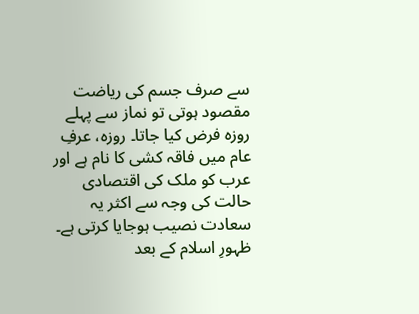سے صرف جسم کی ریاضت مقصود ہوتی تو نماز سے پہلے روزہ فرض کیا جاتا۔ روزہ، عرفِ عام میں فاقہ کشی کا نام ہے اور عرب کو ملک کی اقتصادی حالت کی وجہ سے اکثر یہ سعادت نصیب ہوجایا کرتی ہے۔ ظہورِ اسلام کے بعد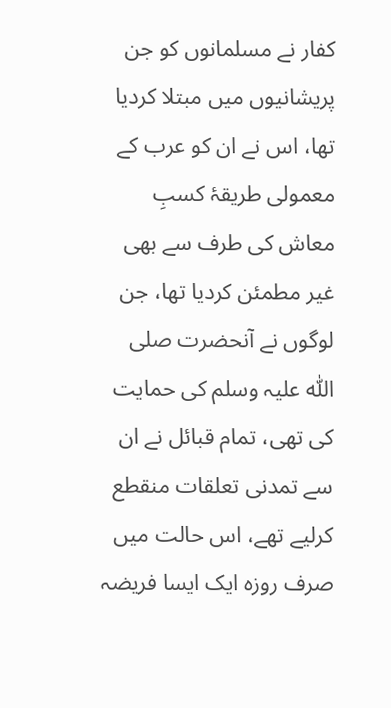کفار نے مسلمانوں کو جن پریشانیوں میں مبتلا کردیا تھا، اس نے ان کو عرب کے معمولی طریقۂ کسبِ معاش کی طرف سے بھی غیر مطمئن کردیا تھا، جن لوگوں نے آنحضرت صلی اللّٰه علیہ وسلم کی حمایت کی تھی، تمام قبائل نے ان سے تمدنی تعلقات منقطع کرلیے تھے، اس حالت میں صرف روزہ ایک ایسا فریضہ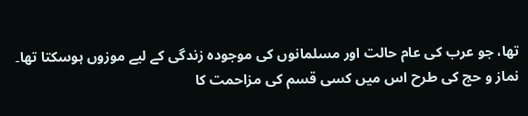تھا، جو عرب کی عام حالت اور مسلمانوں کی موجودہ زندگی کے لیے موزوں ہوسکتا تھا۔ نماز و حج کی طرح اس میں کسی قسم کی مزاحمت کا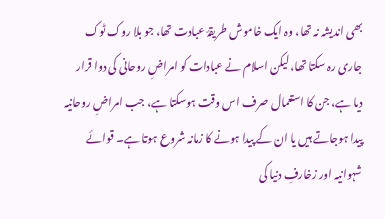بھی اندیشہ نہ تھا، وہ ایک خاموش طریقۂ عبادت تھا، جو بلا روک ٹوک جاری رہ سکتا تھا، لیکن اسلام نے عبادات کو امراضِ روحانی کی دوا قرار دیا ہے، جن کا استعمال صرف اس وقت ہوسکتا ہے، جب امراضِ روحانیہ پیدا ہوجاتے ہیں یا ان کے پیدا ہونے کا زمانہ شروع ہوتا ہے۔ قوائے شہوانیہ اور زخارفِ دنیا کی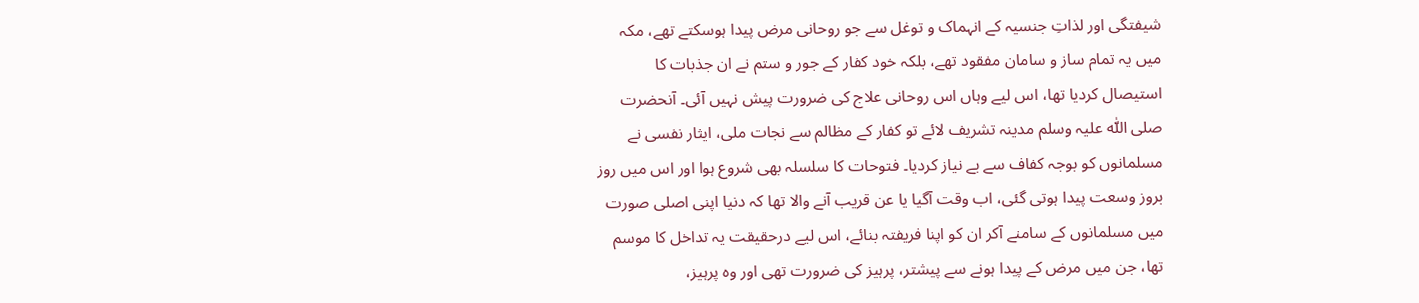شیفتگی اور لذاتِ جنسیہ کے انہماک و توغل سے جو روحانی مرض پیدا ہوسکتے تھے، مکہ میں یہ تمام ساز و سامان مفقود تھے، بلکہ خود کفار کے جور و ستم نے ان جذبات کا استیصال کردیا تھا، اس لیے وہاں اس روحانی علاج کی ضرورت پیش نہیں آئی۔ آنحضرت صلی اللّٰه علیہ وسلم مدینہ تشریف لائے تو کفار کے مظالم سے نجات ملی، ایثار نفسی نے مسلمانوں کو بوجہ کفاف سے بے نیاز کردیا۔ فتوحات کا سلسلہ بھی شروع ہوا اور اس میں روز بروز وسعت پیدا ہوتی گئی، اب وقت آگیا یا عن قریب آنے والا تھا کہ دنیا اپنی اصلی صورت میں مسلمانوں کے سامنے آکر ان کو اپنا فریفتہ بنائے، اس لیے درحقیقت یہ تداخل کا موسم تھا، جن میں مرض کے پیدا ہونے سے پیشتر، پرہیز کی ضرورت تھی اور وہ پرہیز،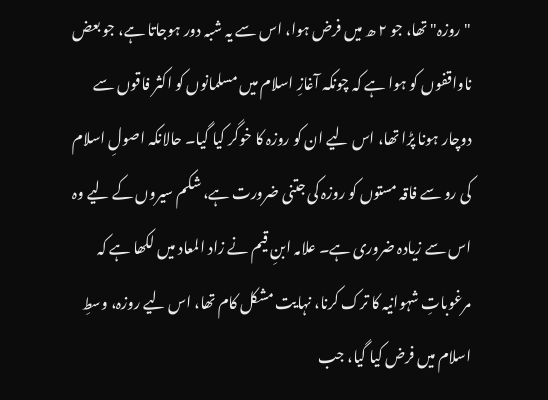"روزہ" تھا، جو ۲ ھ میں فرض ہوا، اس سے یہ شبہ دور ہوجاتا ہے، جو بعض ناواقفوں کو ہوا ہے کہ چونکہ آغازِ اسلام میں مسلمانوں کو اکثر فاقوں سے دوچار ہونا پڑا تھا، اس لیے ان کو روزہ کا خوگر کیا گیا۔ حالانکہ اصولِ اسلام کی رو سے فاقہ مستوں کو روزہ کی جتنی ضرورت ہے، شکم سیروں کے لیے وہ اس سے زیادہ ضروری ہے۔ علامہ ابنِ قیم نے زاد المعاد میں لکھا ہے کہ مرغوباتِ شہوانیہ کا ترک کرنا، نہایت مشکل کام تھا، اس لیے روزہ، وسطِ اسلام میں فرض کیا گیا، جب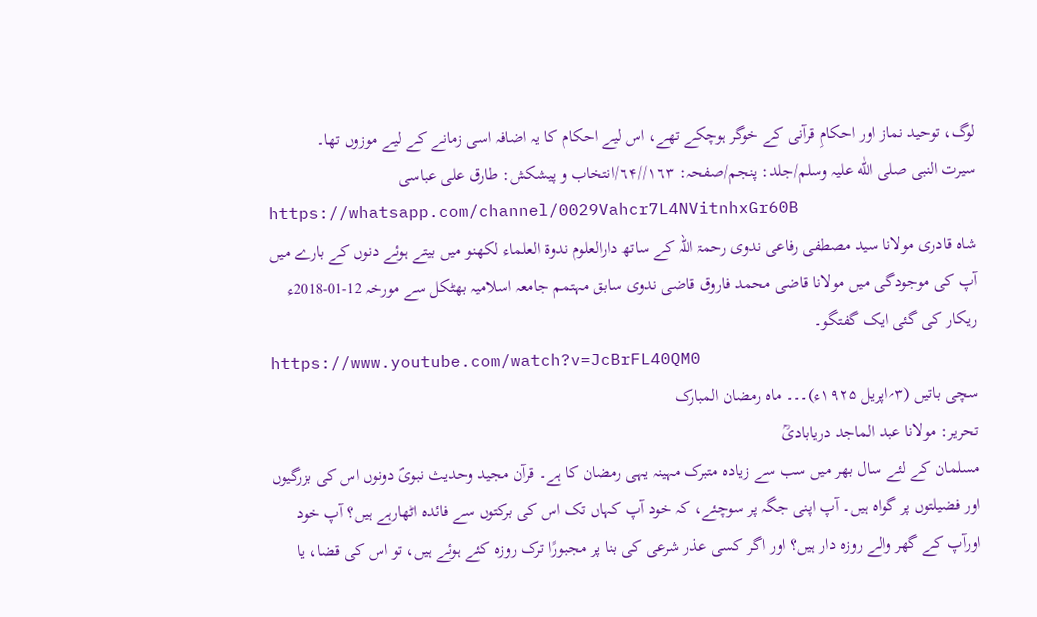لوگ، توحید نماز اور احکامِ قرآنی کے خوگر ہوچکے تھے، اس لیے احکام کا یہ اضافہ اسی زمانے کے لیے موزوں تھا۔
سیرت النبی صلی اللّٰه علیہ وسلم/جلد: پنجم/صفحہ: ١٦٣//٦۴/انتخاب و پیشکش: طارق علی عباسی
https://whatsapp.com/channel/0029Vahcr7L4NVitnhxGr60B
شاہ قادری مولانا سید مصطفی رفاعی ندوی رحمۃ اللہ کے ساتھ دارالعلوم ندوۃ العلماء لکھنو میں بیتے ہوئے دنوں کے بارے میں آپ کی موجودگی میں مولانا قاضی محمد فاروق قاضی ندوی سابق مہتمم جامعہ اسلامیہ بھٹکل سے مورخہ 12-01-2018ء ریکار کی گئی ایک گفتگو۔
https://www.youtube.com/watch?v=JcBrFL40QM0
سچی باتیں (۳؍اپریل ۱۹۲۵ء)۔۔۔ ماہ رمضان المبارک
تحریر: مولانا عبد الماجد دریابادیؒ
مسلمان کے لئے سال بھر میں سب سے زیادہ متبرک مہینہ یہی رمضان کا ہے۔ قرآن مجید وحدیث نبویؐ دونوں اس کی بزرگیوں اور فضیلتوں پر گواہ ہیں۔ آپ اپنی جگہ پر سوچئے، کہ خود آپ کہاں تک اس کی برکتوں سے فائدہ اٹھارہے ہیں؟ آپ خود اورآپ کے گھر والے روزہ دار ہیں؟ اور اگر کسی عذر شرعی کی بنا پر مجبورًا ترک روزہ کئے ہوئے ہیں، تو اس کی قضا، یا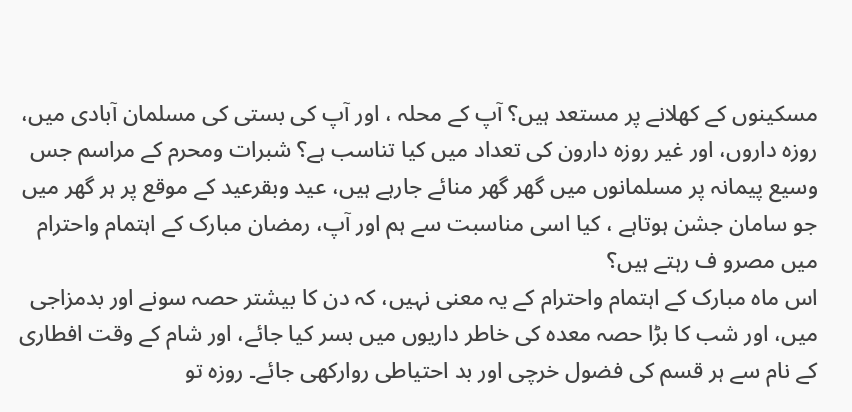مسکینوں کے کھلانے پر مستعد ہیں؟ آپ کے محلہ ، اور آپ کی بستی کی مسلمان آبادی میں، روزہ داروں، اور غیر روزہ دارون کی تعداد میں کیا تناسب ہے؟ شبرات ومحرم کے مراسم جس وسیع پیمانہ پر مسلمانوں میں گھر گھر منائے جارہے ہیں، عید وبقرعید کے موقع پر ہر گھر میں جو سامان جشن ہوتاہے ، کیا اسی مناسبت سے ہم اور آپ، رمضان مبارک کے اہتمام واحترام میں مصرو ف رہتے ہیں؟
اس ماہ مبارک کے اہتمام واحترام کے یہ معنی نہیں، کہ دن کا بیشتر حصہ سونے اور بدمزاجی میں، اور شب کا بڑا حصہ معدہ کی خاطر داریوں میں بسر کیا جائے، اور شام کے وقت افطاری کے نام سے ہر قسم کی فضول خرچی اور بد احتیاطی روارکھی جائے۔ روزہ تو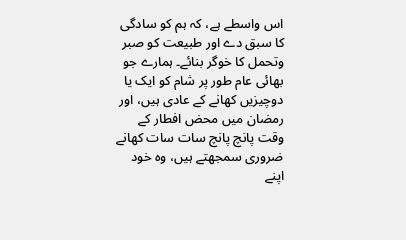اس واسطے ہے، کہ ہم کو سادگی کا سبق دے اور طبیعت کو صبر وتحمل کا خوگر بنائے۔ ہمارے جو بھائی عام طور پر شام کو ایک یا دوچیزیں کھانے کے عادی ہیں، اور رمضان میں محض افطار کے وقت پانچ پانچ سات سات کھانے ضروری سمجھتے ہیں، وہ خود اپنے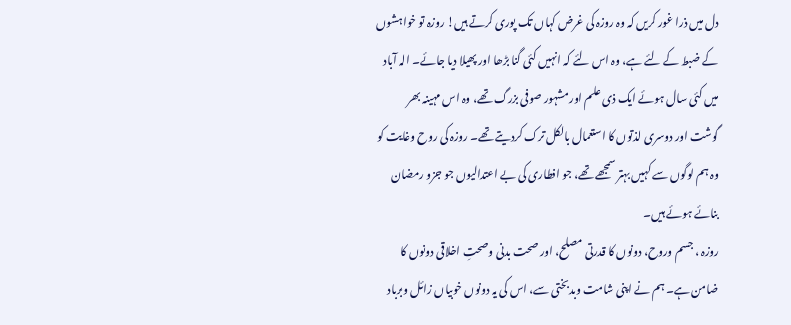دل میں ذرا غور کریں کہ وہ روزہ کی غرض کہاں تک پوری کرتے ہیں! روزہ تو خواہشوں کے ضبط کے لئے ہے، وہ اس لئے کہ انہیں کئی گنا بڑھا اور پھیلا دیا جائے۔ الہ آباد میں کئی سال ہوئے ایک ذی علم اور مشہور صوفی بزرگ تھے، وہ اس مہینہ بھر گوشت اور دوسری لذتوں کا استعمال بالکل ترک کردیتے تھے۔ روزہ کی روح وغایت کو وہ ہم لوگوں سے کہیں بہتر سمجھے تھے، جو افطاری کی بے اعتدالیوں جو جزو رمضان بنائے ہوئے ہیں۔
روزہ ، جسم وروح، دونوں کا قدرتی مصلح، اور صحت بدنی وصحتِ اخلاقی دونوں کا ضامن ہے۔ ہم نے اپنی شامت وبدبختی سے، اس کی یہ دونوں خوبیاں زائل وبرباد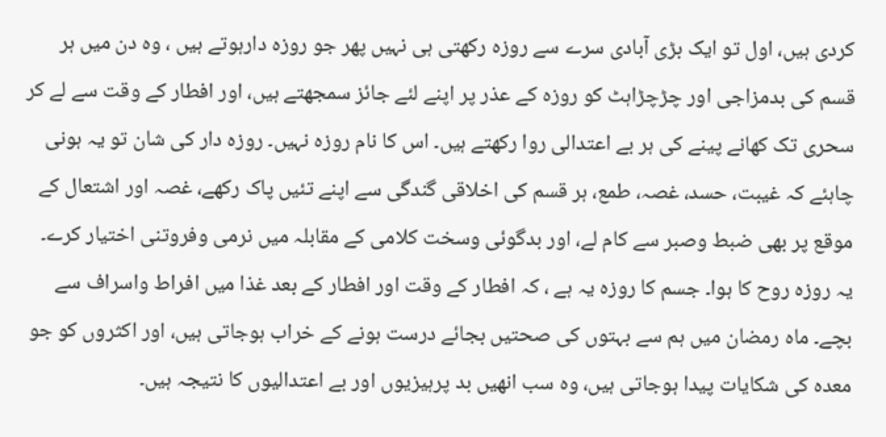کردی ہیں، اول تو ایک بڑی آبادی سرے سے روزہ رکھتی ہی نہیں پھر جو روزہ دارہوتے ہیں ، وہ دن میں ہر قسم کی بدمزاجی اور چڑچڑاہٹ کو روزہ کے عذر پر اپنے لئے جائز سمجھتے ہیں، اور افطار کے وقت سے لے کر سحری تک کھانے پینے کی ہر بے اعتدالی روا رکھتے ہیں۔ اس کا نام روزہ نہیں۔ روزہ دار کی شان تو یہ ہونی چاہئے کہ غیبت، حسد، غصہ، طمع، ہر قسم کی اخلاقی گندگی سے اپنے تئیں پاک رکھے، غصہ اور اشتعال کے موقع پر بھی ضبط وصبر سے کام لے، اور بدگوئی وسخت کلامی کے مقابلہ میں نرمی وفروتنی اختیار کرے۔ یہ روزہ روح کا ہوا۔ جسم کا روزہ یہ ہے ، کہ افطار کے وقت اور افطار کے بعد غذا میں افراط واسراف سے بچے۔ ماہ رمضان میں ہم سے بہتوں کی صحتیں بجائے درست ہونے کے خراب ہوجاتی ہیں، اور اکثروں کو جو معدہ کی شکایات پیدا ہوجاتی ہیں، وہ سب انھیں بد پرہیزیوں اور بے اعتدالیوں کا نتیجہ ہیں۔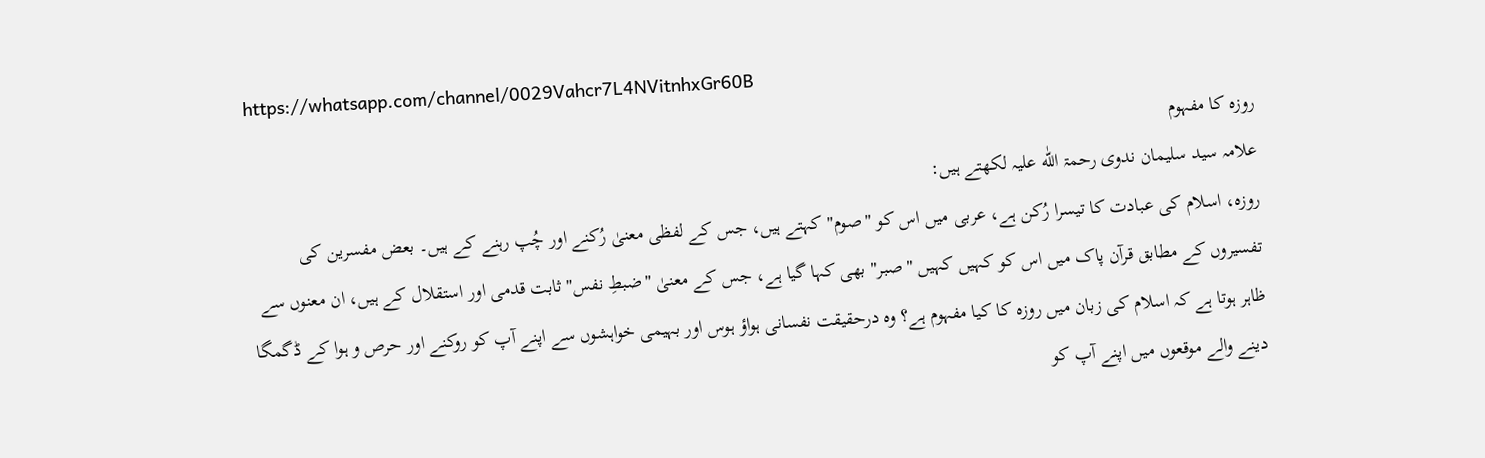https://whatsapp.com/channel/0029Vahcr7L4NVitnhxGr60B
روزہ کا مفہوم
علامہ سید سلیمان ندوی رحمۃ اللّٰه علیہ لکھتے ہیں:
روزہ، اسلام کی عبادت کا تیسرا رُکن ہے، عربی میں اس کو "صوم" کہتے ہیں، جس کے لفظی معنیٰ رُکنے اور چُپ رہنے کے ہیں۔ بعض مفسرین کی تفسیروں کے مطابق قرآن پاک میں اس کو کہیں کہیں "صبر" بھی کہا گیا ہے، جس کے معنیٰ "ضبطِ نفس" ثابت قدمی اور استقلال کے ہیں، ان معنوں سے ظاہر ہوتا ہے کہ اسلام کی زبان میں روزہ کا کیا مفہوم ہے؟ وہ درحقیقت نفسانی ہواؤ ہوس اور بہیمی خواہشوں سے اپنے آپ کو روکنے اور حرص و ہوا کے ڈگمگا دینے والے موقعوں میں اپنے آپ کو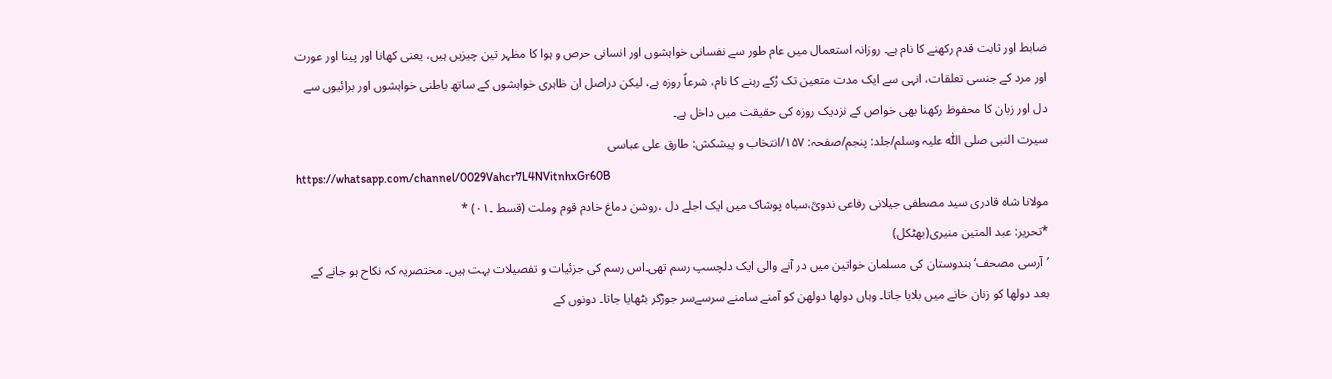ضابط اور ثابت قدم رکھنے کا نام ہے۔ روزانہ استعمال میں عام طور سے نفسانی خواہشوں اور انسانی حرص و ہوا کا مظہر تین چیزیں ہیں، یعنی کھانا اور پینا اور عورت اور مرد کے جنسی تعلقات، انہی سے ایک مدت متعین تک رُکے رہنے کا نام، شرعاً روزہ ہے، لیکن دراصل ان ظاہری خواہشوں کے ساتھ باطنی خواہشوں اور برائیوں سے دل اور زبان کا محفوظ رکھنا بھی خواص کے نزدیک روزہ کی حقیقت میں داخل ہے۔
سیرت النبی صلی اللّٰه علیہ وسلم/جلد: پنجم/صفحہ: ۱۵۷/انتخاب و پیشکش: طارق علی عباسی
https://whatsapp.com/channel/0029Vahcr7L4NVitnhxGr60B
مولانا شاہ قادری سید مصطفی جیلانی رفاعی ندویؒ،سیاہ پوشاک میں ایک اجلے دل ،روشن دماغ خادم قوم وملت (قسط ۔۰۱) *
*تحریر: عبد المتین منیری(بھٹکل)
’آرسی مصحف‘ہندوستان کی مسلمان خواتین میں در آنے والی ایک دلچسپ رسم تھی۔اس رسم کی جزئیات و تفصیلات بہت ہیں۔ مختصریہ کہ نکاح ہو جانے کے بعد دولھا کو زنان خانے میں بلایا جاتا۔ وہاں دولھا دولھن کو آمنے سامنے سرسےسر جوڑکر بٹھایا جاتا۔ دونوں کے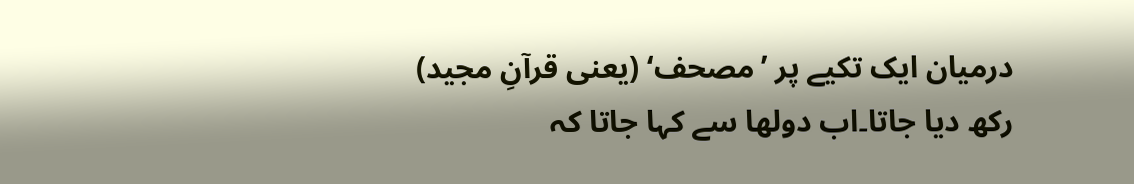درمیان ایک تکیے پر ’مصحف‘ (یعنی قرآنِ مجید) رکھ دیا جاتا۔اب دولھا سے کہا جاتا کہ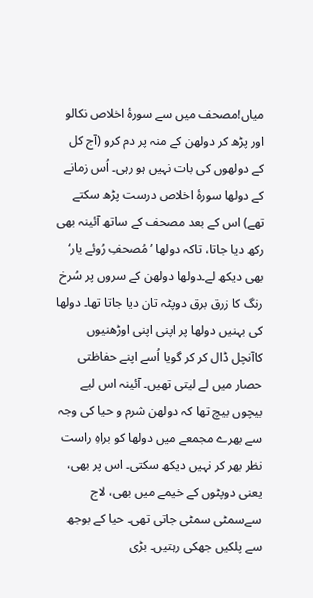میاں!مصحف میں سے سورۂ اخلاص نکالو اور پڑھ کر دولھن کے منہ پر دم کرو (آج کل کے دولھوں کی بات نہیں ہو رہی۔ اُس زمانے کے دولھا سورۂ اخلاص درست پڑھ سکتے تھے) اس کے بعد مصحف کے ساتھ آئینہ بھی رکھ دیا جاتا، تاکہ دولھا ’مُصحفِ رُوئے یار‘ بھی دیکھ لے۔دولھا دولھن کے سروں پر سُرخ رنگ کا زرق برق دوپٹہ تان دیا جاتا تھا۔ دولھا کی بہنیں دولھا پر اپنی اپنی اوڑھنیوں کاآنچل ڈال کر کر گویا اُسے اپنے حفاظتی حصار میں لے لیتی تھیں۔ آئینہ اس لیے بیچوں بیچ تھا کہ دولھن شرم و حیا کی وجہ سے بھرے مجمعے میں دولھا کو براہِ راست نظر بھر کر نہیں دیکھ سکتی۔ اس پر بھی، یعنی دوپٹوں کے خیمے میں بھی، لاج سےسمٹی سمٹی جاتی تھی۔ حیا کے بوجھ سے پلکیں جھکی رہتیں۔ بڑی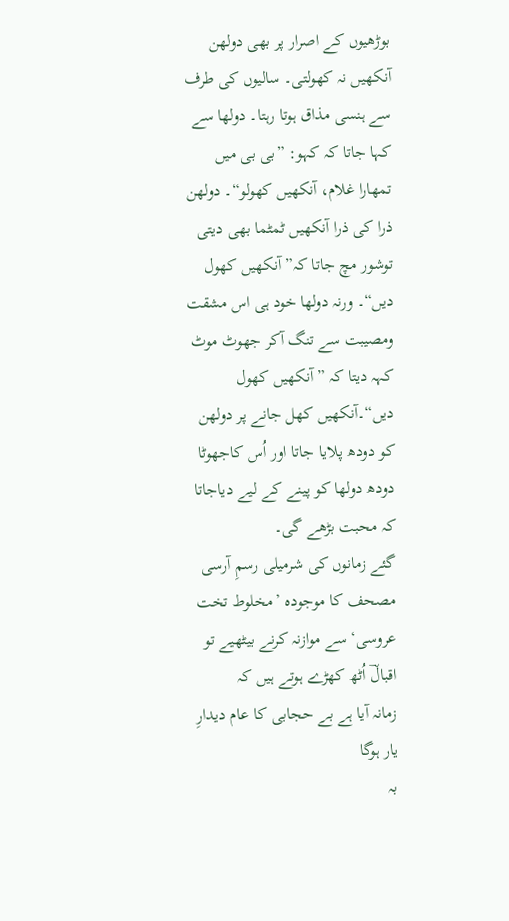بوڑھیوں کے اصرار پر بھی دولھن آنکھیں نہ کھولتی۔ سالیوں کی طرف سے ہنسی مذاق ہوتا رہتا۔ دولھا سے کہا جاتا کہ کہو: ”بی بی میں تمھارا غلام، آنکھیں کھولو“۔ دولھن ذرا کی ذرا آنکھیں ٹمٹما بھی دیتی توشور مچ جاتا کہ”آنکھیں کھول دیں“۔ ورنہ دولھا خود ہی اس مشقت ومصیبت سے تنگ آکر جھوٹ موٹ کہہ دیتا کہ ”آنکھیں کھول دیں“۔آنکھیں کھل جانے پر دولھن کو دودھ پلایا جاتا اور اُس کاجھوٹا دودھ دولھا کو پینے کے لیے دیاجاتا کہ محبت بڑھے گی۔
گئے زمانوں کی شرمیلی رسمِ آرسی مصحف کا موجودہ ’مخلوط تخت عروسی‘ سے موازنہ کرنے بیٹھیے تو اقبالؔ اُٹھ کھڑے ہوتے ہیں کہ
زمانہ آیا ہے بے حجابی کا عام دیدارِ یار ہوگا
بہ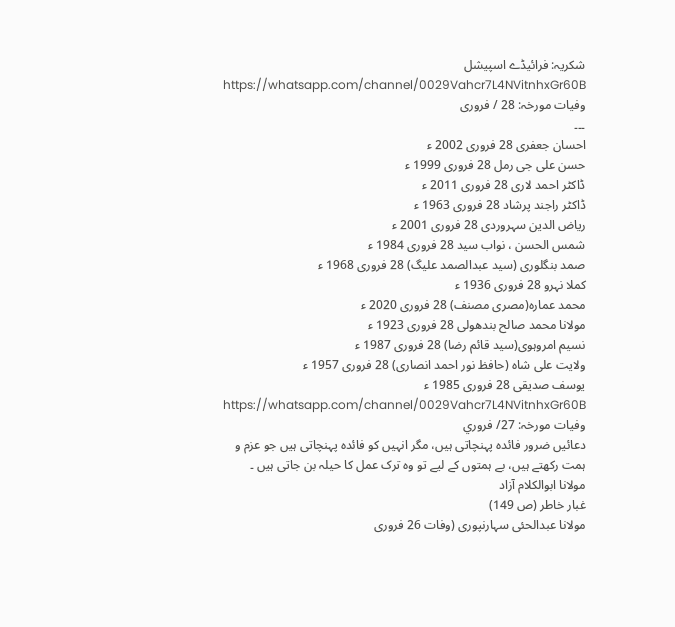شکریہ: فرائیڈے اسپیشل
https://whatsapp.com/channel/0029Vahcr7L4NVitnhxGr60B
وفیات مورخہ: 28 / فروری
۔۔۔
احسان جعفری 28 فروری 2002 ء
حسن علی جی رمل 28 فروری 1999 ء
ڈاکٹر احمد لاری 28 فروری 2011 ء
ڈاکٹر راجند پرشاد 28 فروری 1963 ء
ریاض الدین سہروردی 28 فروری 2001 ء
شمس الحسن ، نواب سید 28 فروری 1984 ء
صمد بنگلوری (سید عبدالصمد علیگ) 28 فروری 1968 ء
کملا نہرو 28 فروری 1936 ء
محمد عمارہ(مصری مصنف) 28 فروری 2020 ء
مولانا محمد صالح بندھولی 28 فروری 1923 ء
نسیم امروہوی(سید قائم رضا) 28 فروری 1987 ء
ولایت علی شاہ (حافظ نور احمد انصاری) 28 فروری 1957 ء
یوسف صدیقی 28 فروری 1985 ء
https://whatsapp.com/channel/0029Vahcr7L4NVitnhxGr60B
وفیات مورخہ: 27/ فروري
دعائیں ضرور فائدہ پہنچاتی ہیں، مگر انہیں کو فائدہ پہنچاتی ہیں جو عزم و ہمت رکھتے ہیں، بے ہمتوں کے لیے تو وہ ترک عمل کا حیلہ بن جاتی ہیں ۔
مولانا ابوالکلام آزاد
غبار خاطر (ص 149)
مولانا عبدالحئی سہارنپوری (وفات 26 فروری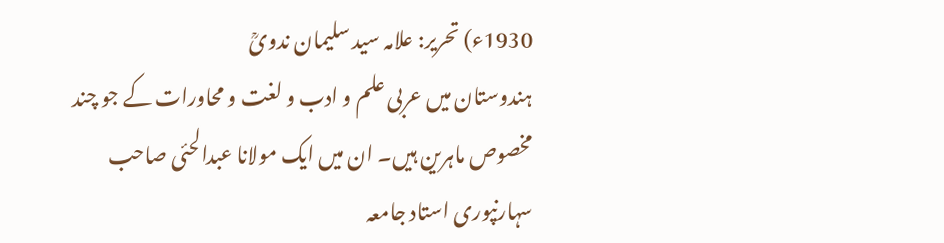1930ء) تحریر: علامہ سید سلیمان ندویؒ
ہندوستان میں عربی علم و ادب و لغت و محاورات کے جو چند مخصوص ماہرین ہیں۔ ان میں ایک مولانا عبدالحئی صاحب سہارنپوری استاد جامعہ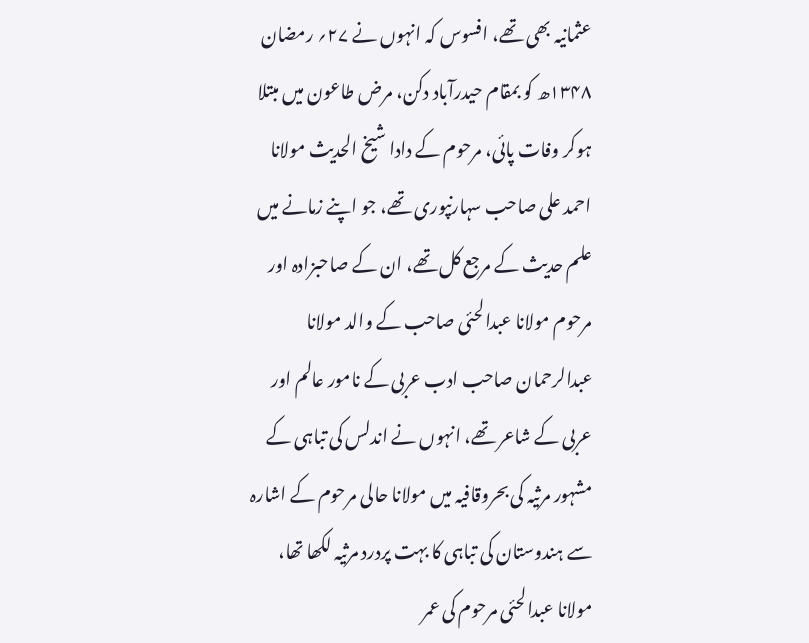عثمانیہ بھی تھے، افسوس کہ انہوں نے ۲۷؍ رمضان ۱۳۴۸ھ کو بمقام حیدرآباد دکن، مرض طاعون میں مبتلا ہوکر وفات پائی، مرحوم کے دادا شیخ الحدیث مولانا احمد علی صاحب سہارنپوری تھے، جو اپنے زمانے میں علم حدیث کے مرجع کل تھے، ان کے صاحبزادہ اور مرحوم مولانا عبدالحئی صاحب کے والد مولانا عبدالرحمان صاحب ادب عربی کے نامور عالم اور عربی کے شاعر تھے، انہوں نے اندلس کی تباہی کے مشہور مرثیہ کی بحروقافیہ میں مولانا حالی مرحوم کے اشارہ سے ہندوستان کی تباہی کا بہت پردرد مرثیہ لکھا تھا، مولانا عبدالحئی مرحوم کی عمر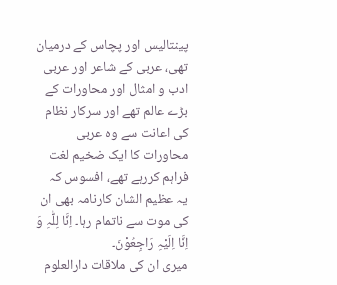پینتالیس اور پچاس کے درمیان تھی، عربی کے شاعر اور عربی ادب و امثال اور محاورات کے بڑے عالم تھے اور سرکار نظام کی اعانت سے وہ عربی محاورات کا ایک ضخیم لغت فراہم کررہے تھے، افسوس کہ یہ عظیم الشان کارنامہ بھی ان کی موت سے ناتمام رہا۔ اِنَّا لِلّٰہِ وَ اِنَّا اِلَیْہِ رَاجِعُوْنَ۔
میری ان کی ملاقات دارالعلوم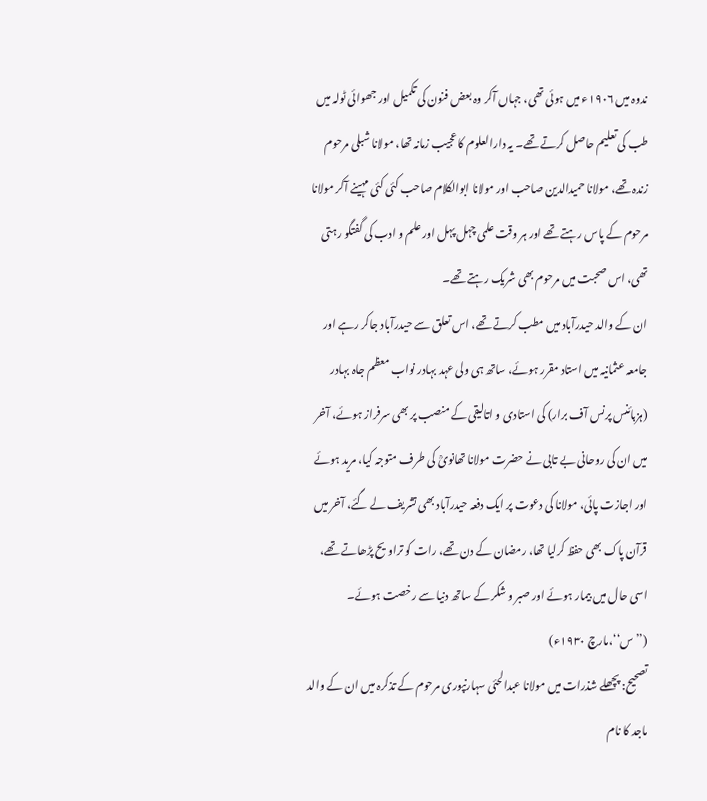ندوہ میں ۱۹۰۶ء میں ہوئی تھی، جہاں آکر وہ بعض فنون کی تکمیل اور جھوائی ٹولہ میں طب کی تعلیم حاصل کرتے تھے۔ یہ دارالعلوم کا عجیب زمانہ تھا، مولانا شبلی مرحوم زندہ تھے، مولانا حمیدالدین صاحب اور مولانا ابوالکلام صاحب کئی کئی مہینے آکر مولانا مرحوم کے پاس رہتے تھے اور ہر وقت علمی چہل پہل اور علم و ادب کی گفتگو رہتی تھی، اس صحبت میں مرحوم بھی شریک رہتے تھے۔
ان کے والد حیدرآباد میں مطب کرتے تھے، اس تعلق سے حیدرآباد جاکر رہے اور جامعہ عثمانیہ میں استاد مقرر ہوئے، ساتھ ہی ولی عہد بہادر نواب معظم جاہ بہادر (ہزبائنس پرنس آف برار) کی استادی و اتالیقی کے منصب پر بھی سرفراز ہوئے، آخر میں ان کی روحانی بے تابی نے حضرت مولانا تھانویؒ کی طرف متوجہ کیا، مرید ہوئے اور اجازت پائی، مولانا کی دعوت پر ایک دفعہ حیدرآباد بھی تشریف لے گئے، آخر میں قرآن پاک بھی حفظ کرلیا تھا، رمضان کے دن تھے، رات کو تراویح پڑھاتے تھے، اسی حال میں بیمار ہوئے اور صبر و شکر کے ساتھ دنیا سے رخصت ہوئے۔ (’’س‘‘،مارچ ۱۹۳۰ء)
تصحیح: پچھلے شذرات میں مولانا عبدالحئی سہارنپوری مرحوم کے تذکرہ میں ان کے والد ماجد کا نام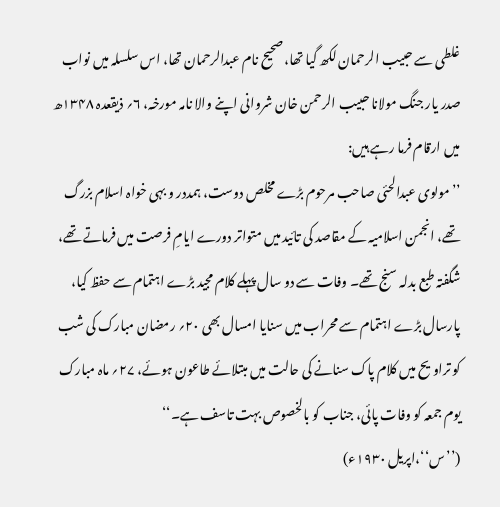غلطی سے حبیب الرحمان لکھ گیا تھا، صحیح نام عبدالرحمان تھا، اس سلسلہ میں نواب صدر یار جنگ مولانا حبیب الرحمن خان شروانی اپنے والا نامہ مورخہ، ۶؍ ذیقعدہ ۱۳۴۸ھ میں ارقام فرما رہے ہیں:
’’مولوی عبدالحئی صاحب مرحوم بڑے مخلص دوست، ہمددر و بہی خواہ اسلام بزرگ تھے، انجمن اسلامیہ کے مقاصد کی تائید میں متواتر دورے ایامِ فرصت میں فرماتے تھے، شگفتہ طبع بدلہ سنج تھے۔ وفات سے دو سال پہلے کلام مجید بڑے اہتمام سے حفظ کیا، پارسال بڑے اہتمام سے محراب میں سنایا امسال بھی ۲۰؍ رمضان مبارک کی شب کو تراویح میں کلام پاک سنانے کی حالت میں مبتلائے طاعون ہوئے، ۲۷؍ ماہ مبارک یوم جمعہ کو وفات پائی، جناب کو بالخصوص بہت تاسف ہے۔‘‘
(’’س‘‘،اپریل ۱۹۳۰ء)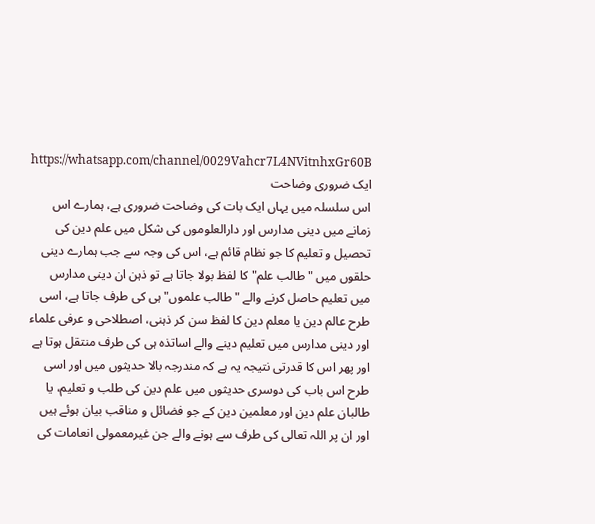https://whatsapp.com/channel/0029Vahcr7L4NVitnhxGr60B
ایک ضروری وضاحت
اس سلسلہ میں یہاں ایک بات کی وضاحت ضروری ہے، ہمارے اس زمانے میں دینی مدارس اور دارالعلوموں کی شکل میں علم دین کی تحصیل و تعلیم کا جو نظام قائم ہے، اس کی وجہ سے جب ہمارے دینی حلقوں میں "طالب علم" کا لفظ بولا جاتا ہے تو ذہن ان دینی مدارس میں تعلیم حاصل کرنے والے "طالب علموں" ہی کی طرف جاتا ہے، اسی طرح عالم دین یا معلم دین کا لفظ سن کر ذہنی، اصطلاحی و عرفی علماء اور دینی مدارس میں تعلیم دینے والے اساتذہ ہی کی طرف منتقل ہوتا ہے اور پھر اس کا قدرتی نتیجہ یہ ہے کہ مندرجہ بالا حدیثوں میں اور اسی طرح اس باب کی دوسری حدیثوں میں علم دین کی طلب و تعلیم، یا طالبان علم دین اور معلمین دین کے جو فضائل و مناقب بیان ہوئے ہیں اور ان پر اللہ تعالی کی طرف سے ہونے والے جن غیرمعمولی انعامات کی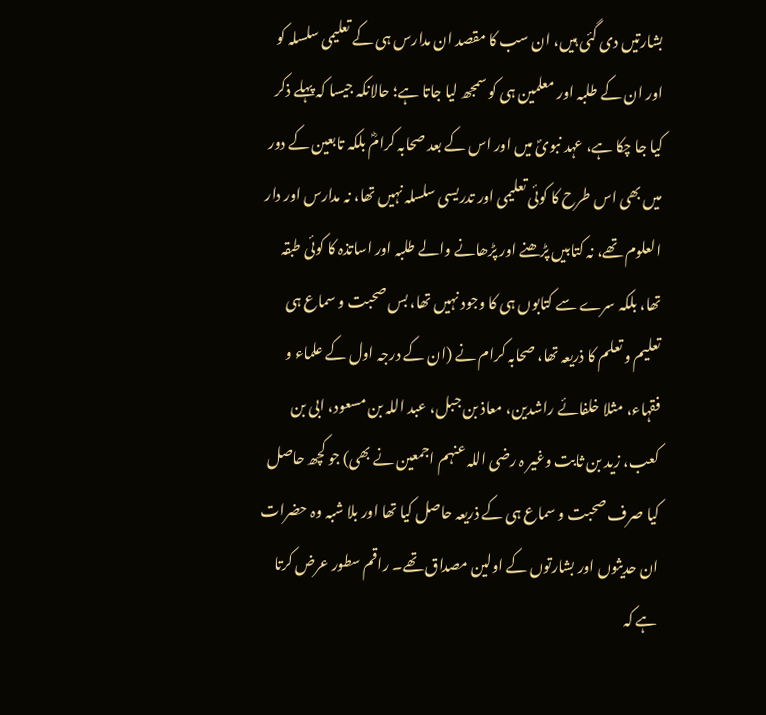بشارتیں دی گئی ہیں، ان سب کا مقصد ان مدارس ہی کے تعلیمی سلسلہ کو اور ان کے طلبہ اور معلمین ہی کو سمجھ لیا جاتا ہے؛ حالانکہ جیسا کہ پہلے ذکر کیا جا چکا ہے، عہد نبویؐ میں اور اس کے بعد صحابہ کرامؓ بلکہ تابعین کے دور میں بھی اس طرح کا کوئی تعلیمی اور تدریسی سلسلہ نہیں تھا، نہ مدارس اور دار العلوم تھے، نہ کتابیں پڑھنے اور پڑھانے والے طلبہ اور اساتذہ کا کوئی طبقہ تھا، بلکہ سرے سے کتابوں ہی کا وجود نہیں تھا، بس صحبت و سماع ہی تعلیم و تعلم کا ذریعہ تھا، صحابہ کرام نے (ان کے درجہ اول کے علماء و فقہاء، مثلا خلفائے راشدین، معاذ بن جبل، عبد اللہ بن مسعود، ابی بن کعب، زید بن ثابت وغیر ہ رضی اللہ عنہم اجمعین نے بھی) جو کچھ حاصل کیا صرف صحبت و سماع ہی کے ذریعہ حاصل کیا تھا اور بلا شبہ وہ حضرات ان حدیثوں اور بشارتوں کے اولین مصداق تھے۔ راقم سطور عرض کرتا ہے کہ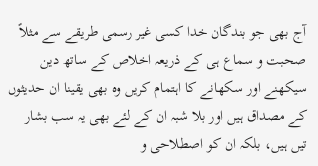آج بھی جو بندگان خدا کسی غیر رسمی طریقے سے مثلاً صحبت و سماع ہی کے ذریعہ اخلاص کے ساتھ دین سیکھنے اور سکھانے کا اہتمام کریں وہ بھی یقینا ان حدیثوں کے مصداق ہیں اور بلا شبہ ان کے لئے بھی یہ سب بشار تیں ہیں، بلکہ ان کو اصطلاحی و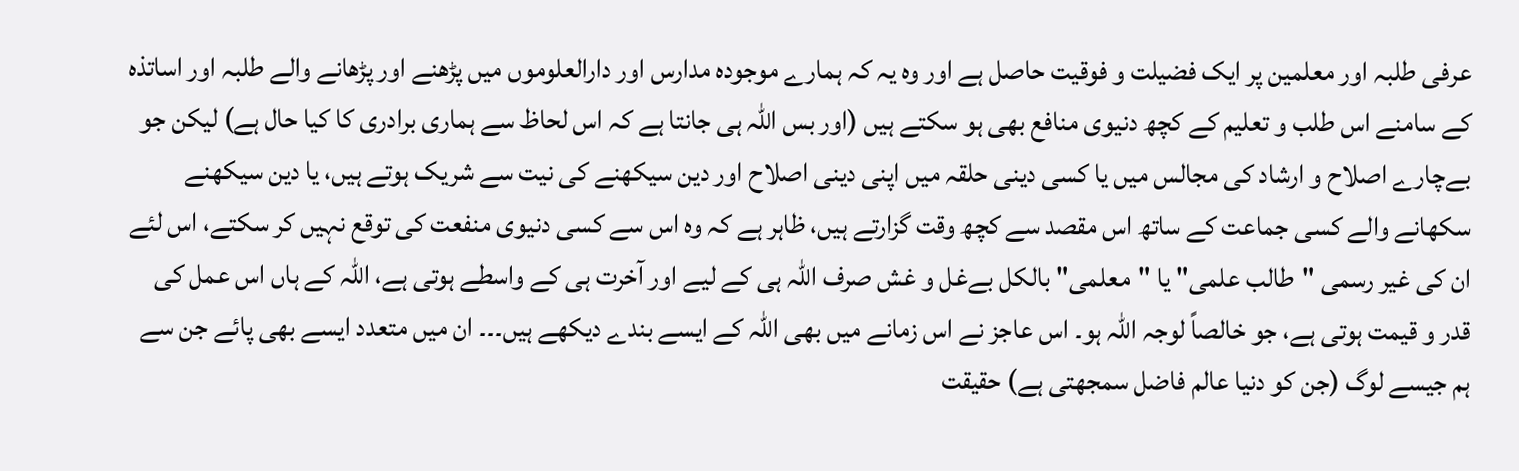عرفی طلبہ اور معلمین پر ایک فضیلت و فوقیت حاصل ہے اور وہ یہ کہ ہمارے موجودہ مدارس اور دارالعلوموں میں پڑھنے اور پڑھانے والے طلبہ اور اساتذہ کے سامنے اس طلب و تعلیم کے کچھ دنیوی منافع بھی ہو سکتے ہیں (اور بس اللہ ہی جانتا ہے کہ اس لحاظ سے ہماری برادری کا کیا حال ہے) لیکن جو بےچارے اصلاح و ارشاد کی مجالس میں یا کسی دینی حلقہ میں اپنی دینی اصلاح اور دین سیکھنے کی نیت سے شریک ہوتے ہیں، یا دین سیکھنے سکھانے والے کسی جماعت کے ساتھ اس مقصد سے کچھ وقت گزارتے ہیں، ظاہر ہے کہ وہ اس سے کسی دنیوی منفعت کی توقع نہیں کر سکتے، اس لئے ان کی غیر رسمی "طالب علمی" یا "معلمی" بالکل بےغل و غش صرف اللہ ہی کے لیے اور آخرت ہی کے واسطے ہوتی ہے، اللہ کے ہاں اس عمل کی قدر و قیمت ہوتی ہے، جو خالصاً لوجہ اللہ ہو۔ اس عاجز نے اس زمانے میں بھی اللہ کے ایسے بندے دیکھے ہیں۔۔۔ ان میں متعدد ایسے بھی پائے جن سے ہم جیسے لوگ (جن کو دنیا عالم فاضل سمجھتی ہے) حقیقت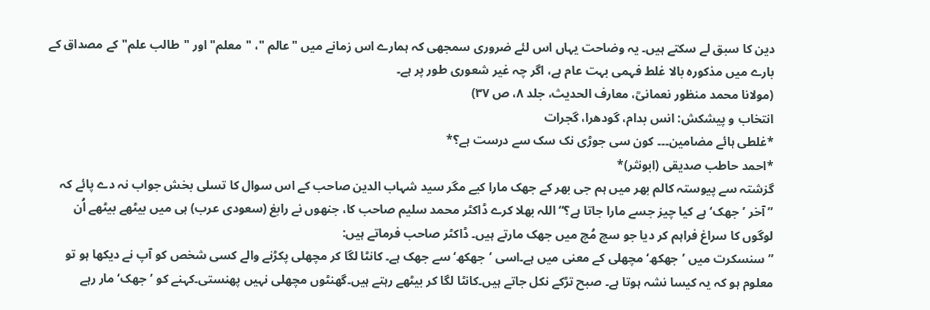دین کا سبق لے سکتے ہیں۔ یہ وضاحت یہاں اس لئے ضروری سمجھی کہ ہمارے اس زمانے میں "عالم "، "معلم" اور "طالب علم" کے مصداق کے بارے میں مذکورہ بالا غلط فہمی بہت عام ہے، اگر چہ غیر شعوری طور پر ہے۔
(مولانا محمد منظور نعمانیؒ، معارف الحدیث، جلد ۸، ص ۳۷)
انتخاب و پیشکش: انس بدام، گودھرا، گجرات
*غلطی ہائے مضامین۔۔۔ کون سی جوڑی نک سک سے درست ہے؟*
*احمد حاطب صدیقی (ابونثر)*
گزشتہ سے پیوستہ کالم بھر میں ہم جی بھر کے جھک مارا کیے مگر سید شہاب الدین صاحب کے اس سوال کا تسلی بخش جواب نہ دے پائے کہ ”آخر ’جھک‘ ہے کیا چیز جسے مارا جاتا ہے؟“ اللہ بھلا کرے ڈاکٹر محمد سلیم صاحب کا، جنھوں نے رابغ (سعودی عرب) ہی میں بیٹھے بیٹھے اُن لوگوں کا سراغ فراہم کر دیا جو سچ مُچ میں جھک مارتے ہیں۔ ڈاکٹر صاحب فرماتے ہیں:
”سنسکرت میں ’جھکھ‘ مچھلی کے معنی میں ہے۔اسی ’جھکھ‘ سے جھک ہے۔ کانٹا لگا کر مچھلی پکڑنے والے کسی شخص کو آپ نے دیکھا ہو تو معلوم ہو کہ یہ کیسا نشہ ہوتا ہے۔ صبح تڑکے نکل جاتے ہیں۔کانٹا لگا کر بیٹھے رہتے ہیں۔گھنٹوں مچھلی نہیں پھنستی۔کہنے کو ’جھک‘ مار رہے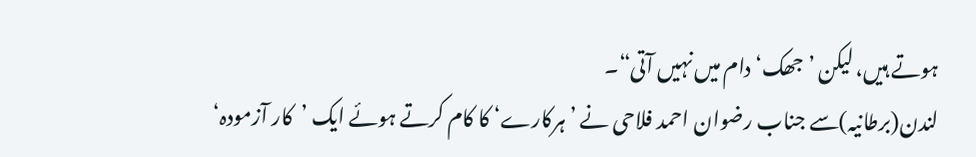ہوتے ہیں، لیکن ’جھک‘ دام میں نہیں آتی“۔
لندن(برطانیہ)سے جناب رضوان احمد فلاحی نے ’ہرکارے‘ کا کام کرتے ہوئے ایک ’کار آزمودہ‘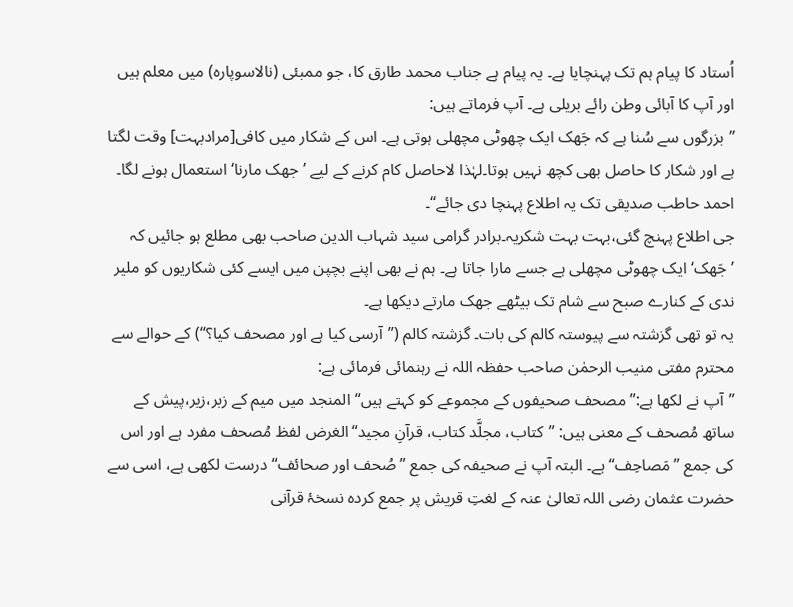اُستاد کا پیام ہم تک پہنچایا ہے۔ یہ پیام ہے جناب محمد طارق کا، جو ممبئی (نالاسوپارہ) میں معلم ہیں اور آپ کا آبائی وطن رائے بریلی ہے۔ آپ فرماتے ہیں:
”بزرگوں سے سُنا ہے کہ جَھک ایک چھوٹی مچھلی ہوتی ہے۔ اس کے شکار میں کافی[مرادبہت] وقت لگتا ہے اور شکار کا حاصل بھی کچھ نہیں ہوتا۔لہٰذا لاحاصل کام کرنے کے لیے ’جھک مارنا‘ استعمال ہونے لگا۔ احمد حاطب صدیقی تک یہ اطلاع پہنچا دی جائے“۔
جی اطلاع پہنچ گئی،بہت بہت شکریہ۔برادر گرامی سید شہاب الدین صاحب بھی مطلع ہو جائیں کہ ’جَھک‘ ایک چھوٹی مچھلی ہے جسے مارا جاتا ہے۔ ہم نے بھی اپنے بچپن میں ایسے کئی شکاریوں کو ملیر ندی کے کنارے صبح سے شام تک بیٹھے جھک مارتے دیکھا ہے۔
یہ تو تھی گزشتہ سے پیوستہ کالم کی بات۔ گزشتہ کالم (”آرسی کیا ہے اور مصحف کیا؟“) کے حوالے سے محترم مفتی منیب الرحمٰن صاحب حفظہ اللہ نے رہنمائی فرمائی ہے:
”آپ نے لکھا ہے:”مصحف صحیفوں کے مجموعے کو کہتے ہیں“ المنجد میں میم کے زبر،زیر،پیش کے ساتھ مُصحف کے معنی ہیں: ”کتاب، مجلَّد کتاب، قرآنِ مجید“الغرض لفظ مُصحف مفرد ہے اور اس کی جمع ”مَصاحِف“ ہے۔ البتہ آپ نے صحیفہ کی جمع ”صُحف اور صحائف“ درست لکھی ہے، اسی سے حضرت عثمان رضی اللہ تعالیٰ عنہ کے لغتِ قریش پر جمع کردہ نسخۂ قرآنی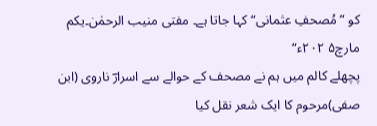کو ”مُصحفِ عثمانی“ کہا جاتا ہے۔ مفتی منیب الرحمٰن۔یکم مارچ۵ ۲۰۲ء“
پچھلے کالم میں ہم نے مصحف کے حوالے سے اسرارؔ ناروی (ابن صفی)مرحوم کا ایک شعر نقل کیا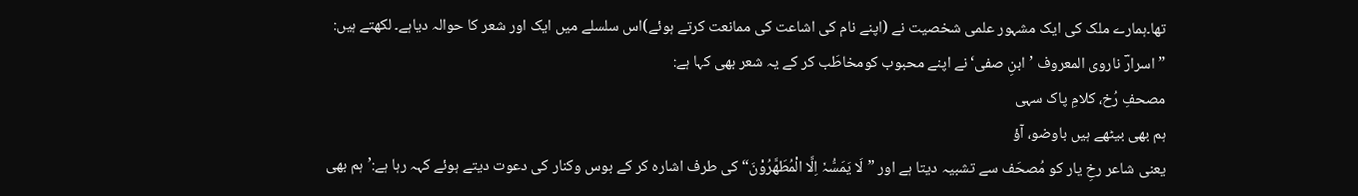تھا۔ہمارے ملک کی ایک مشہور علمی شخصیت نے (اپنے نام کی اشاعت کی ممانعت کرتے ہوئے)اس سلسلے میں ایک اور شعر کا حوالہ دیاہے۔ لکھتے ہیں:
”اسرارؔ ناروی المعروف ’ابنِ صفی‘نے اپنے محبوب کومخاطَب کر کے یہ شعر بھی کہا ہے:
مصحفِ رُخ، کلامِ پاک سہی
ہم بھی بیٹھے ہیں باوضو، آؤ
یعنی شاعر رخِ یار کو مُصحَف سے تشبیہ دیتا ہے اور ”لَا یَمَسُّہٗ اِلَّا الْمُطَھَّرُوْنَ“ کی طرف اشارہ کر کے بوس وکنار کی دعوت دیتے ہوئے کہہ رہا ہے:’ہم بھی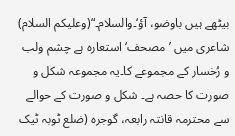بیٹھے ہیں باوضو، آؤ‘۔والسلام۔“(وعلیکم السلام)
شاعری میں ’مصحف‘ استعارہ ہے چشم ولب و رُخسار کے مجموعے کا۔یہ مجموعہ شکل و صورت کا حصہ ہے۔ شکل و صورت کے حوالے سے محترمہ قانتہ رابعہ، گوجرہ (ضلع ٹوبہ ٹیک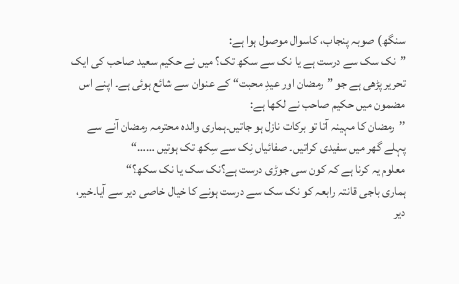سنگھ) صوبہ پنجاب، کاسوال موصول ہوا ہے:
”نک سک سے درست ہے یا نک سے سکھ تک؟ میں نے حکیم سعید صاحب کی ایک تحریر پڑھی ہے جو ”رمضان اور عیدِ محبت“ کے عنوان سے شائع ہوئی ہے۔ اپنے اس مضمون میں حکیم صاحب نے لکھا ہے:
’’رمضان کا مہینہ آتا تو برکات نازل ہو جاتیں۔ہماری والدہ محترمہ رمضان آنے سے پہلے گھر میں سفیدی کراتیں۔ صفائیاں نِک سے سِکھ تک ہوتیں ……“
معلوم یہ کرنا ہے کہ کون سی جوڑی درست ہے؟نک سک یا نک سکھ؟“
ہماری باجی قانتہ رابعہ کو نک سک سے درست ہونے کا خیال خاصی دیر سے آیا۔خیر، دیر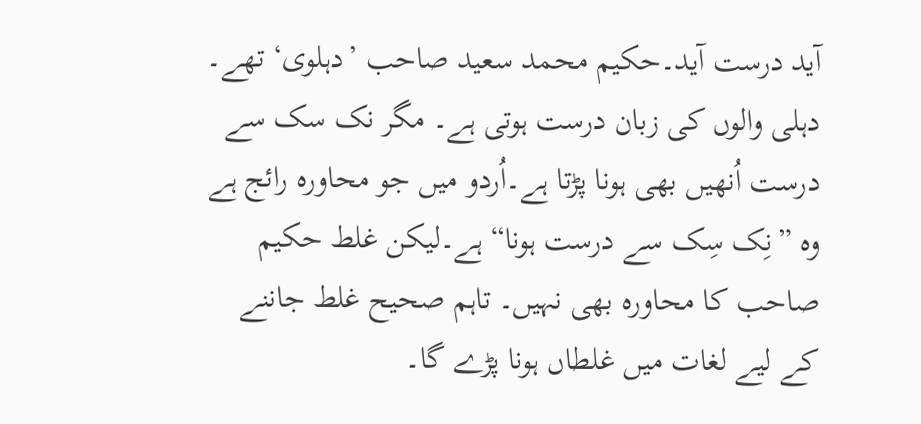آید درست آید۔حکیم محمد سعید صاحب ’دہلوی‘ تھے۔ دہلی والوں کی زبان درست ہوتی ہے۔ مگر نک سک سے درست اُنھیں بھی ہونا پڑتا ہے۔اُردو میں جو محاورہ رائج ہے وہ ”نِک سِک سے درست ہونا“ ہے۔لیکن غلط حکیم صاحب کا محاورہ بھی نہیں۔ تاہم صحیح غلط جاننے کے لیے لغات میں غلطاں ہونا پڑے گا۔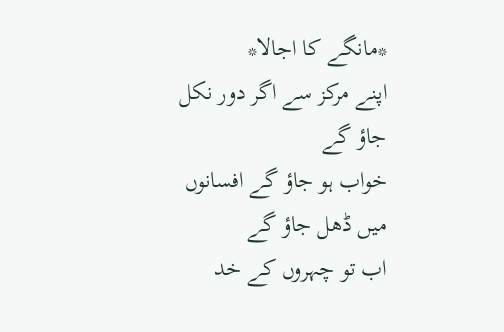*مانگے کا اجالا*
اپنے مرکز سے اگر دور نکل جاؤ گے
خواب ہو جاؤ گے افسانوں میں ڈھل جاؤ گے
اب تو چہروں کے خد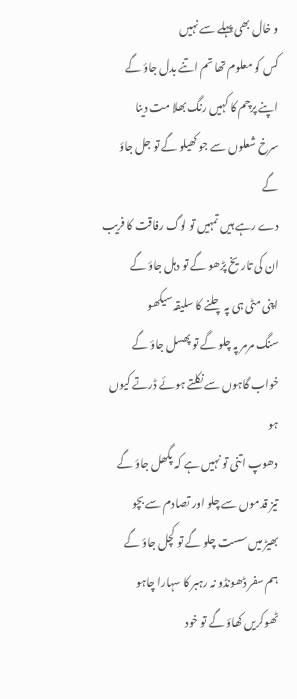و خال بھی پہلے سے نہیں
کس کو معلوم تھا تم اتنے بدل جاؤ گے
اپنے پرچم کا کہیں رنگ بھلا مت دینا
سرخ شعلوں سے جو کھیلو گے تو جل جاؤ گے
دے رہے ہیں تمہیں تو لوگ رفاقت کا فریب
ان کی تاریخ پڑھو گے تو دہل جاؤ گے
اپنی مٹی ہی پہ چلنے کا سلیقہ سیکھو
سنگ مرمر پہ چلو گے تو پھسل جاؤ گے
خواب گاہوں سے نکلتے ہوئے ڈرتے کیوں ہو
دھوپ اتنی تو نہیں ہے کہ پگھل جاؤ گے
تیز قدموں سے چلو اور تصادم سے بچو
بھیڑ میں سست چلو گے تو کچل جاؤ گے
ہم سفر ڈھونڈو نہ رہبر کا سہارا چاہو
ٹھوکریں کھاؤ گے تو خود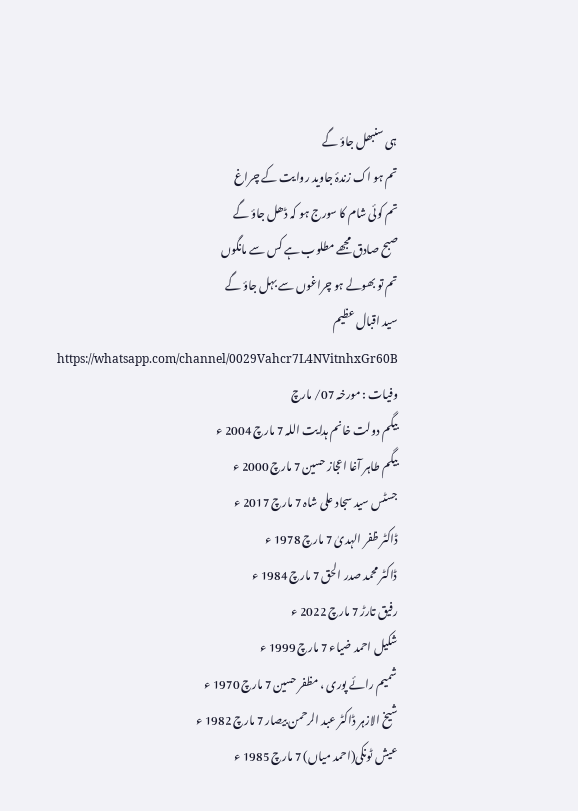ہی سنبھل جاؤ گے
تم ہو اک زندۂ جاوید روایت کے چراغ
تم کوئی شام کا سورج ہو کہ ڈھل جاؤ گے
صبح صادق مجھے مطلوب ہے کس سے مانگوں
تم تو بھولے ہو چراغوں سے بہل جاؤ گے
سید اقبال عظیم
https://whatsapp.com/channel/0029Vahcr7L4NVitnhxGr60B
وفیات : مورخہ 07/ مارچ
بیگم دولت خانم ہدایت اللہ 7 مارچ 2004 ء
بیگم طاہر آغا اعجاز حسین 7 مارچ 2000 ء
جسٹس سید سجاد علی شاہ 7 مارچ 2017 ء
ڈاکٹر ظفر الہدیٰ 7 مارچ 1978 ء
ڈاکٹر محمد صدر الحق 7 مارچ 1984 ء
رفیق تارڑ 7 مارچ 2022 ء
شکیل احمد ضیاء 7 مارچ 1999 ء
شمیم رائے پوری ، مظفر حسین 7 مارچ 1970 ء
شیخ الازہر ڈاکٹر عبد الرحمن بیصار 7 مارچ 1982 ء
عیش ٹونکی(احمد میاں) 7 مارچ 1985 ء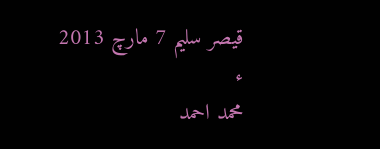قیصر سلیم 7 مارچ 2013 ء
محمد احمد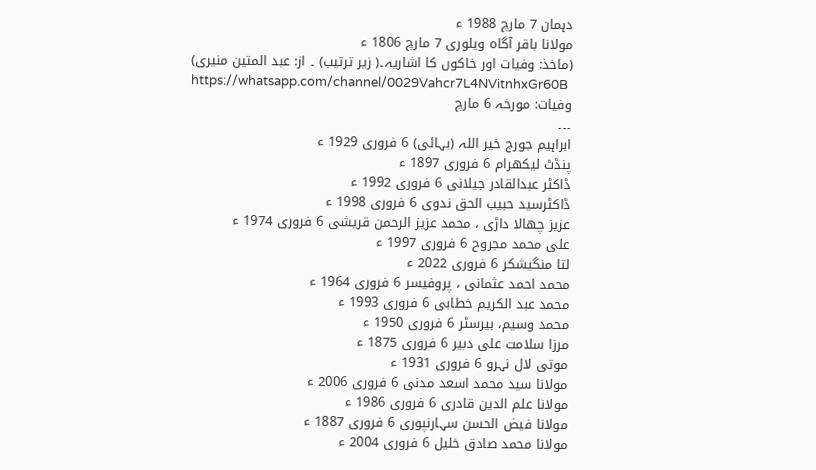دہمان 7 مارچ 1988 ء
مولانا باقر آگاہ ویلوری 7 مارچ 1806 ء
(ماخذ: وفیات اور خاکوں کا اشاریہ۔( زیر ترتیب) ۔ از: عبد المتین منیری)
https://whatsapp.com/channel/0029Vahcr7L4NVitnhxGr60B
وفیات: مورخہ 6 مارچ
۔۔۔
ابراہیم جورج خیر اللہ (بہائی) 6 فروری 1929 ء
پنڈٹ لیکھرام 6 فروری 1897 ء
ڈاکٹر عبدالقادر جیلانی 6 فروری 1992 ء
ڈاکٹرسید حبیب الحق ندوی 6 فروری 1998 ء
عزیز چھالا داڑی ، محمد عزیز الرحمن قریشی 6 فروری 1974 ء
علی محمد مجروح 6 فروری 1997 ء
لتا منگیشکر 6 فروری 2022 ء
محمد احمد عثمانی ، پروفیسر 6 فروری 1964 ء
محمد عبد الکریم خطابی 6 فروری 1993 ء
محمد وسیم، بیرسٹر 6 فروری 1950 ء
مرزا سلامت علی دبیر 6 فروری 1875 ء
موتی لال نہرو 6 فروری 1931 ء
مولانا سید محمد اسعد مدنی 6 فروری 2006 ء
مولانا علم الدین قادری 6 فروری 1986 ء
مولانا فیض الحسن سہارنپوری 6 فروری 1887 ء
مولانا محمد صادق خلیل 6 فروری 2004 ء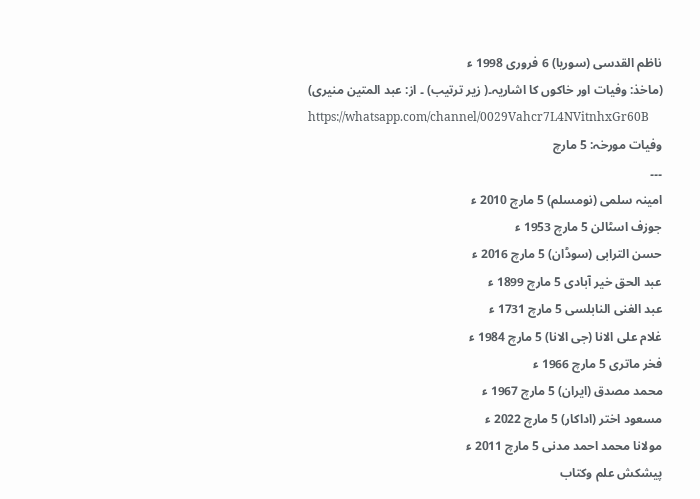ناظم القدسی (سوریا) 6 فروری 1998 ء
(ماخذ: وفیات اور خاکوں کا اشاریہ۔( زیر ترتیب) ۔ از: عبد المتین منیری)
https://whatsapp.com/channel/0029Vahcr7L4NVitnhxGr60B
وفیات مورخہ: 5 مارچ
۔۔۔
امینہ سلمی (نومسلم) 5 مارچ 2010 ء
جوزف اسٹالن 5 مارچ 1953 ء
حسن الترابی (سوڈان) 5 مارچ 2016 ء
عبد الحق خیر آبادی 5 مارچ 1899 ء
عبد الغنی النابلسی 5 مارچ 1731 ء
غلام علی الانا (جی الانا) 5 مارچ 1984 ء
فخر ماتری 5 مارچ 1966 ء
محمد مصدق (ایران) 5 مارچ 1967 ء
مسعود اختر (اداکار) 5 مارچ 2022 ء
مولانا محمد احمد مدنی 5 مارچ 2011 ء
پیشکش علم وکتاب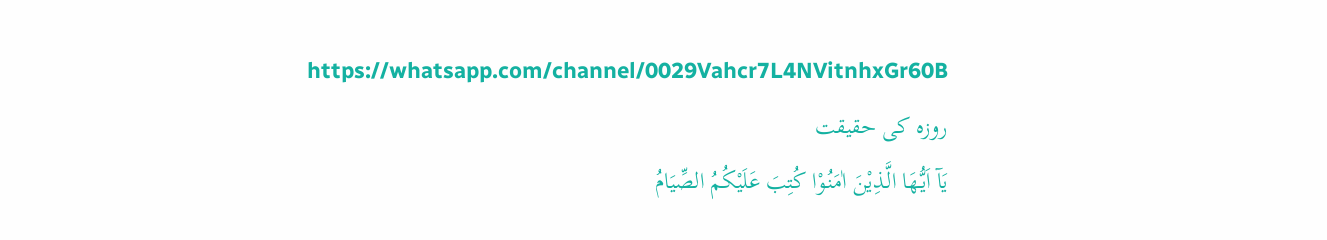https://whatsapp.com/channel/0029Vahcr7L4NVitnhxGr60B
روزہ کی حقیقت
يَآ اَيُّـهَا الَّـذِيْنَ اٰمَنُـوْا كُتِبَ عَلَيْكُمُ الصِّيَامُ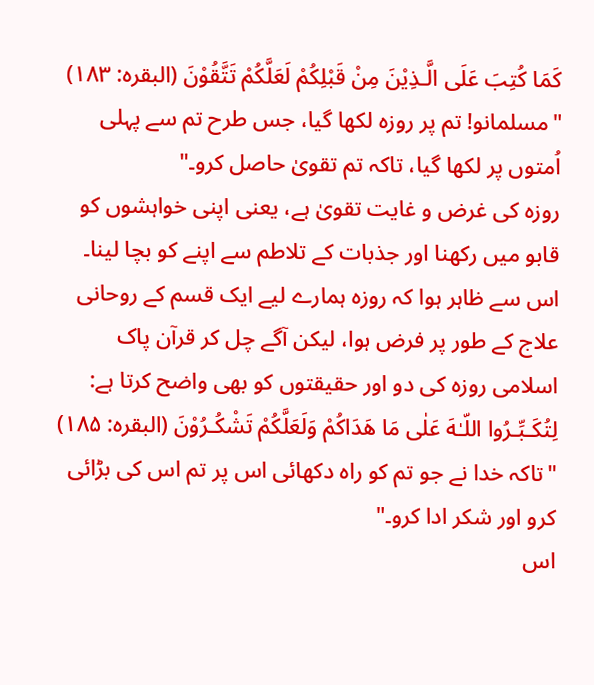كَمَا كُتِبَ عَلَى الَّـذِيْنَ مِنْ قَبْلِكُمْ لَعَلَّكُمْ تَتَّقُوْنَ (البقرہ: ۱۸۳) "مسلمانو! تم پر روزہ لکھا گیا، جس طرح تم سے پہلی اُمتوں پر لکھا گیا، تاکہ تم تقویٰ حاصل کرو۔"
روزہ کی غرض و غایت تقویٰ ہے، یعنی اپنی خواہشوں کو قابو میں رکھنا اور جذبات کے تلاطم سے اپنے کو بچا لینا۔ اس سے ظاہر ہوا کہ روزہ ہمارے لیے ایک قسم کے روحانی علاج کے طور پر فرض ہوا، لیکن آگے چل کر قرآن پاک اسلامی روزہ کی دو اور حقیقتوں کو بھی واضح کرتا ہے: لِتُكَـبِّـرُوا اللّـٰهَ عَلٰى مَا هَدَاكُمْ وَلَعَلَّكُمْ تَشْكُـرُوْنَ (البقرہ: ۱۸۵) "تاکہ خدا نے جو تم کو راہ دکھائی اس پر تم اس کی بڑائی کرو اور شکر ادا کرو۔"
اس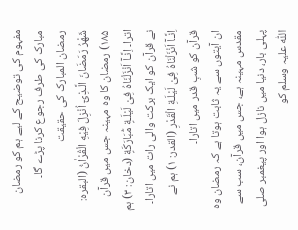مفہوم کی توضیح کے لیے ہم کو رمضان مبارک کی طرف رجوع کرنا پڑے گا۔
رمضان المبارک کی حقیقت
شَهْرُ رَمَضَانَ الَّـذِىٓ اُنْزِلَ فِيْهِ الْقُرْاٰنُ (البقرہ: ۱۸۵) رمضان کا وہ مہینہ جس میں قرآن اترا۔ اِنَّـآ اَنْزَلْنَاهُ فِىْ لَيْلَـةٍ مُّبَارَكَةٍ (دخان: ۳) ہم نے قرآن کو ایک برکت والی رات میں اتارا۔ اِنَّـآ اَنْزَلْنَاهُ فِىْ لَيْلَـةِ الْقَدْرِ (القدر: ۱) ہم نے قرآن کو شبِ قدر میں اتارا۔
ان آیتوں سے یہ ثابت ہوتا ہے کہ رمضان وہ مقدس مہینہ ہے، جس میں قرآن، سب سے پہلی بار، دنیا میں نازل ہوا اور پیغمبر صلی اللّٰه علیہ وسلم کو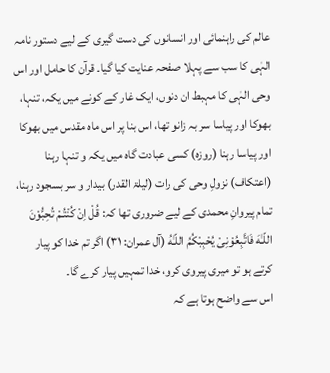عالم کی راہنمائی اور انسانوں کی دست گیری کے لیے دستور نامہ الہٰی کا سب سے پہلا صفحہ عنایت کیا گیا۔ قرآن کا حامل اور اس وحی الہٰی کا مہبط ان دنوں، ایک غار کے کونے میں یکہ، تنہا، بھوکا اور پیاسا سر بہ زانو تھا، اس بنا پر اس ماہ مقدس میں بھوکا اور پیاسا رہنا (روزہ) کسی عبادت گاہ میں یکہ و تنہا رہنا (اعتکاف) نزولِ وحی کی رات (ليلۃ القدر) بیدار و سر بسجود رہنا، تمام پیروانِ محمدی کے لیے ضروری تھا کہ: قُلْ اِنْ كُنْتُـمْ تُحِبُّوْنَ اللّـٰهَ فَاتَّبِعُوْنِىْ يُحْبِبْكُمُ اللّـٰهُ (آل عمران: ۳۱) اگر تم خدا کو پیار کرتے ہو تو میری پیروی کرو، خدا تمہیں پیار کرے گا۔
اس سے واضح ہوتا ہے کہ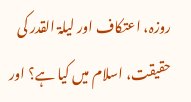روزہ، اعتکاف اور لیلۃ القدر کی حقیقت، اسلام میں کیا ہے؟ اور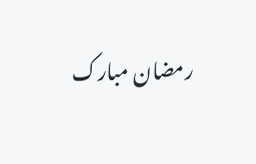رمضان مبارک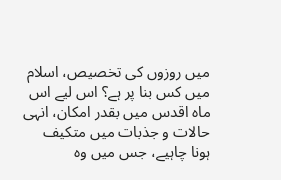میں روزوں کی تخصیص، اسلام میں کس بنا پر ہے؟ اس لیے اس ماہ اقدس میں بقدر امکان، انہی حالات و جذبات میں متکیف ہونا چاہیے، جس میں وہ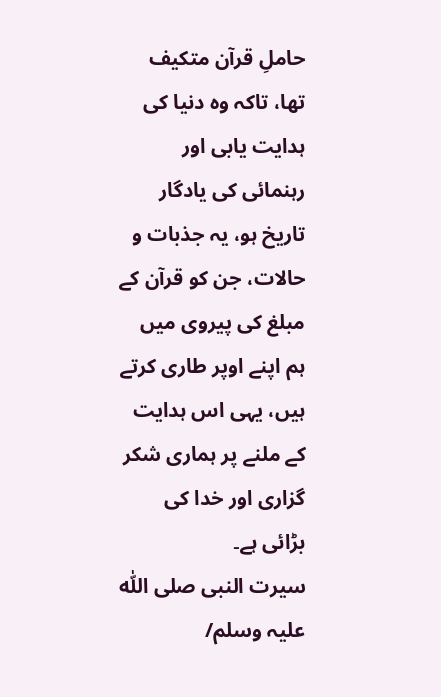حاملِ قرآن متکیف تھا، تاکہ وہ دنیا کی ہدایت یابی اور رہنمائی کی یادگار تاریخ ہو، یہ جذبات و حالات، جن کو قرآن کے مبلغ کی پیروی میں ہم اپنے اوپر طاری کرتے ہیں، یہی اس ہدایت کے ملنے پر ہماری شکر گزاری اور خدا کی بڑائی ہے۔
سیرت النبی صلی اللّٰه علیہ وسلم/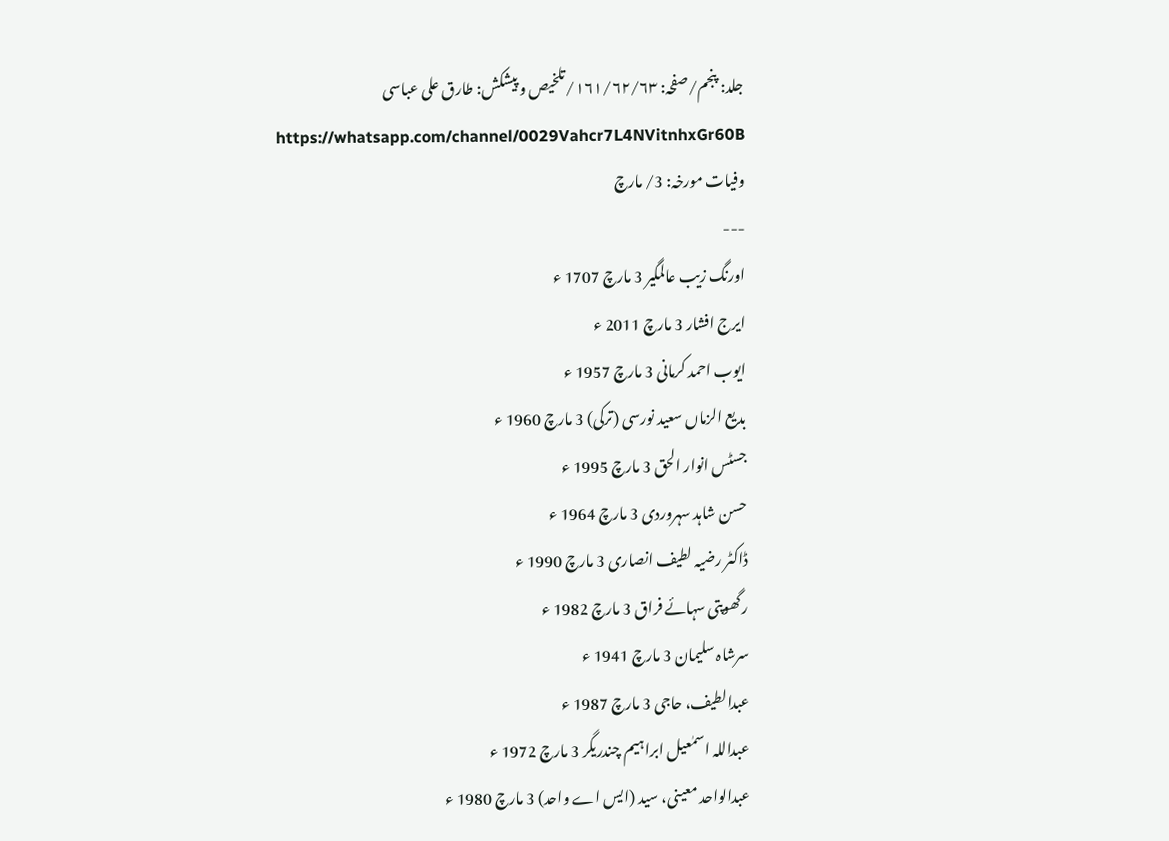جلد: پنجم/صفحہ: ١٦١/٦٢/٦٣/تلخیص و پیشکش: طارق علی عباسی
https://whatsapp.com/channel/0029Vahcr7L4NVitnhxGr60B
وفیات مورخہ: 3/ مارچ
---
اورنگ زیب عالمگیر 3 مارچ 1707 ء
ایرج افشار 3 مارچ 2011 ء
ایوب احمد کرمانی 3 مارچ 1957 ء
بدیع الزماں سعید نورسی (ترکی) 3 مارچ 1960 ء
جسٹس انوار الحق 3 مارچ 1995 ء
حسن شاہد سہروردی 3 مارچ 1964 ء
ڈاکٹر رضیہ لطیف انصاری 3 مارچ 1990 ء
رگھوپتی سہائے فراق 3 مارچ 1982 ء
سرشاہ سلیمان 3 مارچ 1941 ء
عبدالطیف، حاجی 3 مارچ 1987 ء
عبداللہ اسمٰعیل ابراہیم چندریگر 3 مارچ 1972 ء
عبدالواحد معینی، سید (ایس اے واحد) 3 مارچ 1980 ء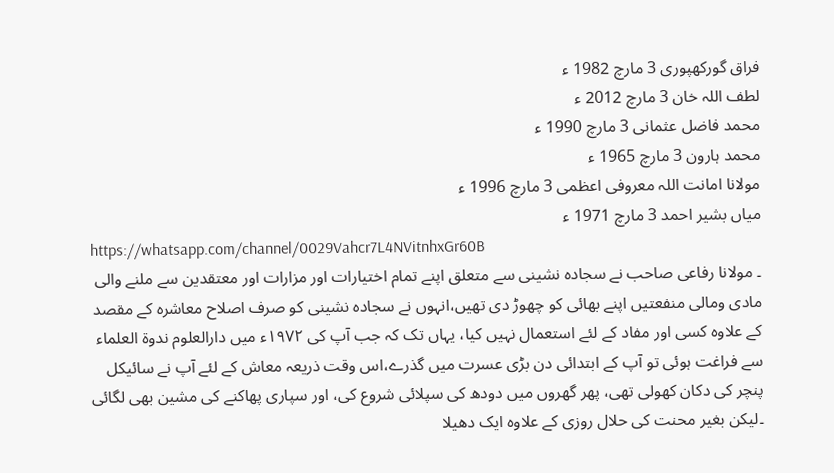فراق گورکھپوری 3 مارچ 1982 ء
لطف اللہ خان 3 مارچ 2012 ء
محمد فاضل عثمانی 3 مارچ 1990 ء
محمد ہارون 3 مارچ 1965 ء
مولانا امانت اللہ معروفی اعظمی 3 مارچ 1996 ء
میاں بشیر احمد 3 مارچ 1971 ء
https://whatsapp.com/channel/0029Vahcr7L4NVitnhxGr60B
۔ مولانا رفاعی صاحب نے سجادہ نشینی سے متعلق اپنے تمام اختیارات اور مزارات اور معتقدین سے ملنے والی مادی ومالی منفعتیں اپنے بھائی کو چھوڑ دی تھیں،انہوں نے سجادہ نشینی کو صرف اصلاح معاشرہ کے مقصد کے علاوہ کسی اور مفاد کے لئے استعمال نہیں کیا، یہاں تک کہ جب آپ کی ۱۹۷۲ء میں دارالعلوم ندوۃ العلماء سے فراغت ہوئی تو آپ کے ابتدائی دن بڑی عسرت میں گذرے،اس وقت ذریعہ معاش کے لئے آپ نے سائیکل پنچر کی دکان کھولی تھی، پھر گھروں میں دودھ کی سپلائی شروع کی، اور سپاری پھاکنے کی مشین بھی لگائی ۔لیکن بغیر محنت کی حلال روزی کے علاوہ ایک دھیلا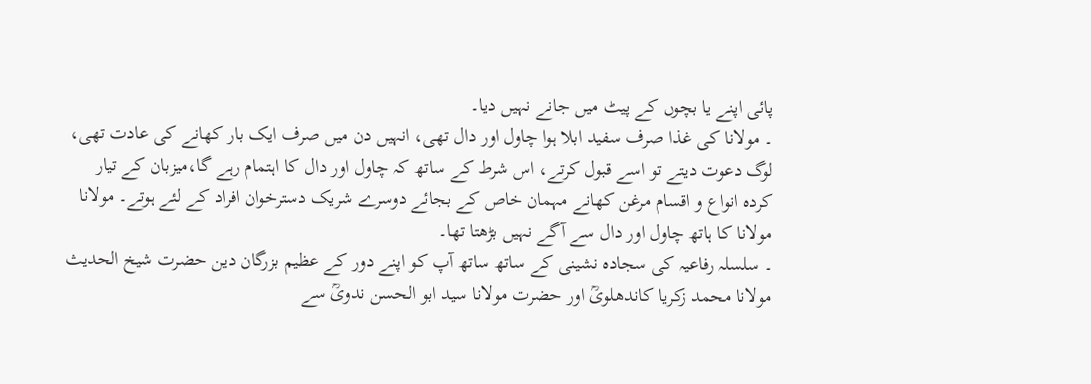پائی اپنے یا بچوں کے پیٹ میں جانے نہیں دیا۔
۔ مولانا کی غذا صرف سفید ابلا ہوا چاول اور دال تھی، انہیں دن میں صرف ایک بار کھانے کی عادت تھی، لوگ دعوت دیتے تو اسے قبول کرتے، اس شرط کے ساتھ کہ چاول اور دال کا اہتمام رہے گا،میزبان کے تیار کردہ انواع و اقسام مرغن کھانے مہمان خاص کے بجائے دوسرے شریک دسترخوان افراد کے لئے ہوتے۔ مولانا مولانا کا ہاتھ چاول اور دال سے آگے نہیں بڑھتا تھا۔
۔ سلسلہ رفاعیہ کی سجادہ نشینی کے ساتھ ساتھ آپ کو اپنے دور کے عظیم بزرگان دین حضرت شیخ الحدیث مولانا محمد زکریا کاندھلویؒ اور حضرت مولانا سید ابو الحسن ندویؒ سے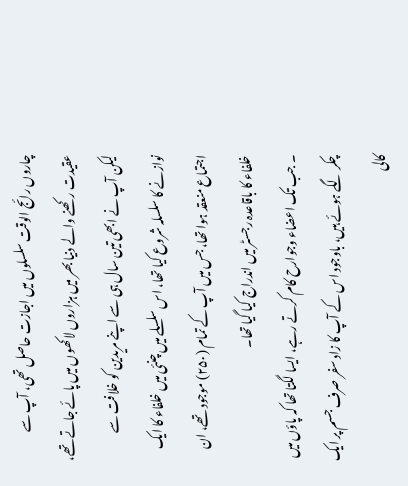چاروں رائج الوقت سلسلوں میں اجازت حاصل تھی، آپ سے عقیدت رکھنے والے دنیا بھر میں ہزاروں لاکھوں میں پائے جاتے تھے، لیکن آپ نے ابھی تین سال ہی سے اپنے مریدین کو خلافت سے نوازنے کا سلسلہ شروع کیا تھا، اس سلسلے میں چنئی میں خلفاء کا ایک اجتماع منعقد ہوا تھا، جس میں آپ کے تمام (۲۵۰) موجود تھے، ان خلفاء کا باقاعدہ رجسٹر میں اندراج کیا گیا تھا۔
۔ جب تک اعضاء وجوارح کام کرتے رہے، ایسا لگتا تھا کہ پاؤں میں چکر لگے ہوئے ہیں، باوجود اس کے آپ کا زاد سفر صرف جسم پر ایک کالی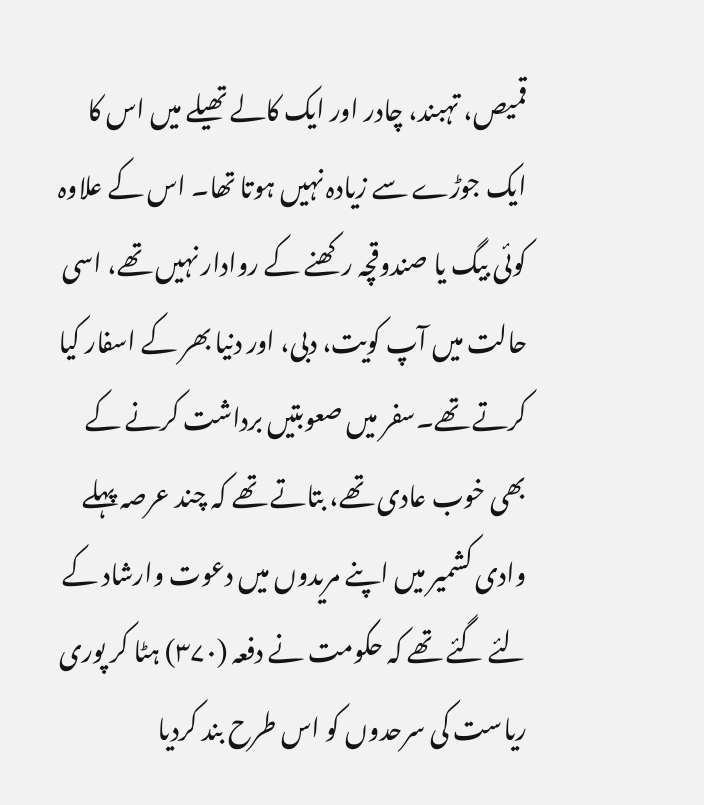قمیص، تہبند، چادر اور ایک کالے تھیلے میں اس کا ایک جوڑے سے زیادہ نہیں ہوتا تھا۔ اس کے علاوہ کوئی بیگ یا صندوقچہ رکھنے کے روادار نہیں تھے، اسی حالت میں آپ کویت، دبی، اور دنیا بھر کے اسفار کیا کرتے تھے۔سفر میں صعوبتیں برداشت کرنے کے بھی خوب عادی تھے، بتاتے تھے کہ چند عرصہ پہلے وادی کشمیر میں اپنے مریدوں میں دعوت وارشاد کے لئے گئے تھے کہ حکومت نے دفعہ (۳۷۰) ہٹا کر پوری ریاست کی سرحدوں کو اس طرح بند کردیا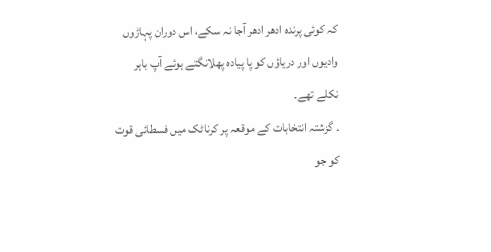کہ کوئی پرندہ ادھر ادھر آجا نہ سکے، اس دوران پہاڑوں وادیوں اور دریاؤں کو پا پیادہ پھلانگتے ہوئے آپ باہر نکلے تھے۔
۔ گزشتہ انتخابات کے موقعہ پر کرناٹک میں فسطائی قوت کو جو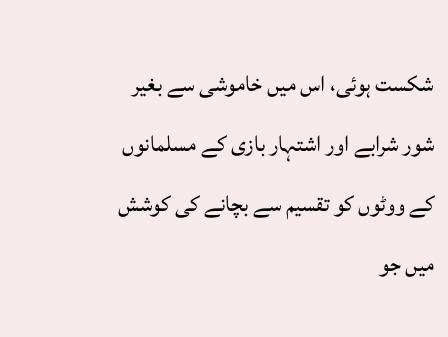شکست ہوئی، اس میں خاموشی سے بغیر شور شرابے اور اشتہار بازی کے مسلمانوں کے ووٹوں کو تقسیم سے بچانے کی کوشش میں جو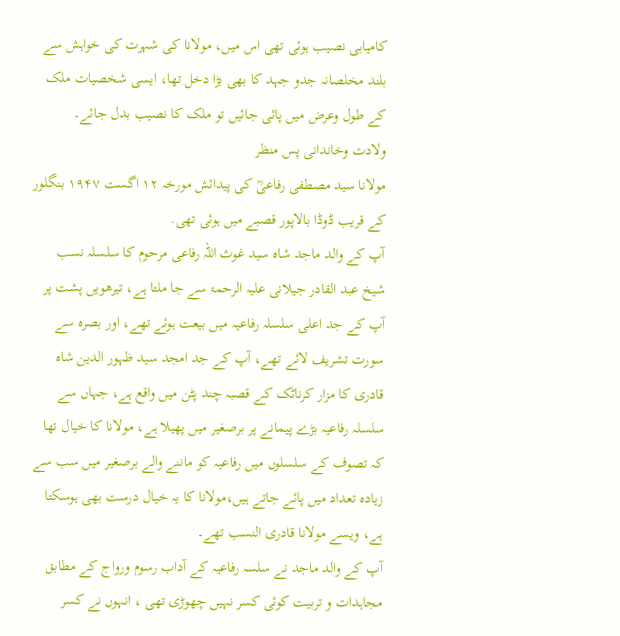کامیابی نصیب ہوئی تھی اس میں، مولانا کی شہرت کی خواہش سے بلند مخلصانہ جدو جہد کا بھی بڑا دخل تھا، ایسی شخصیات ملک کے طول وعرض میں پائی جائیں تو ملک کا نصیب بدل جائے۔
ولادت وخاندانی پس منظر
مولانا سید مصطفی رفاعیؒ کی پیدائش مورخہ ۱۲ اگست ۱۹۴۷ بنگلور کے قریب ڈوڈا بالاپور قصبے میں ہوئی تھی.
آپ کے والد ماجد شاہ سید غوث اللہ رفاعی مرحوم کا سلسلہ نسب شیخ عبد القادر جیلانی علیہ الرحمۃ سے جا ملتا ہے، تیرھویں پشت پر آپ کے جد اعلی سلسلہ رفاعیہ میں بیعت ہوئے تھے، اور بصرہ سے سورت تشریف لائے تھے، آپ کے جد امجد سید ظہور الدین شاہ قادری کا مزار کرناٹک کے قصبہ چند پٹن میں واقع ہے، جہاں سے سلسلہ رفاعیہ بڑے پیمانے پر برصغیر میں پھیلا ہے، مولانا کا خیال تھا کہ تصوف کے سلسلوں میں رفاعیہ کو ماننے والے برصغیر میں سب سے زیادہ تعداد میں پائے جاتے ہیں،مولانا کا یہ خیال درست بھی ہوسکتا ہے، ویسے مولانا قادری النسب تھے۔
آپ کے والد ماجد نے سلسہ رفاعیہ کے آداب رسوم ورواج کے مطابق مجاہدات و تربیت کوئی کسر نہیں چھوڑی تھی ، انہوں نے کسر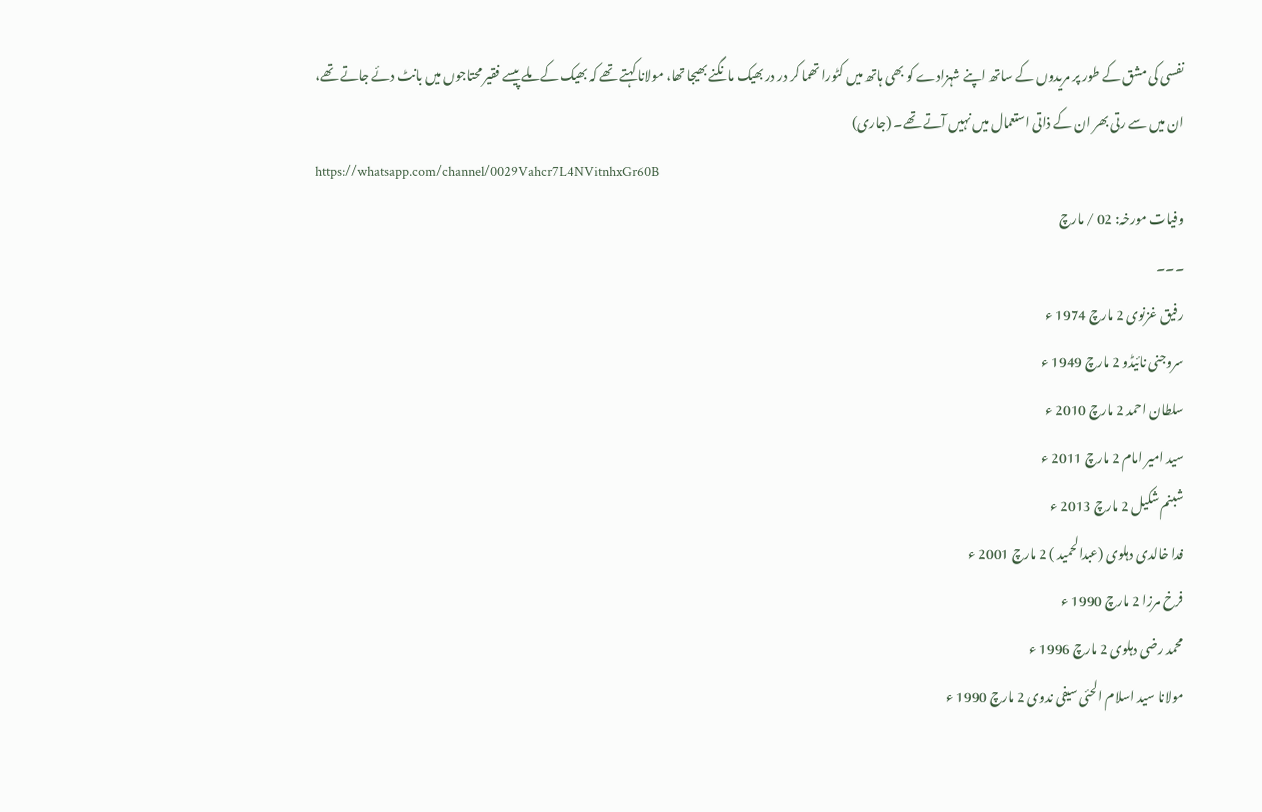نفسی کی مشق کے طور پر مریدوں کے ساتھ اپنے شہزادے کو بھی ہاتھ میں کٹورا تھما کر در در بھیک مانگنے بھیجا تھا، مولانا کہتے تھے کہ بھیک کے ملے پیسے فقیر محتاجوں میں بانٹ دئے جاتے تھے، ان میں سے رتی بھر ان کے ذاتی استعمال میں نہیں آتے تھے۔ (جاری)
https://whatsapp.com/channel/0029Vahcr7L4NVitnhxGr60B
وفیات مورخہ: 02 / مارچ
۔۔۔
رفیق غزنوی 2 مارچ 1974 ء
سروجنی نائیڈو 2 مارچ 1949 ء
سلطان احمد 2 مارچ 2010 ء
سید امیر امام 2 مارچ 2011 ء
شبنم شکیل 2 مارچ 2013 ء
فدا خالدی دہلوی (عبدالحمید ) 2 مارچ 2001 ء
فرخ مرزا 2 مارچ 1990 ء
محمد رضی دہلوی 2 مارچ 1996 ء
مولانا سید اسلام الحئی سیفی ندوی 2 مارچ 1990 ء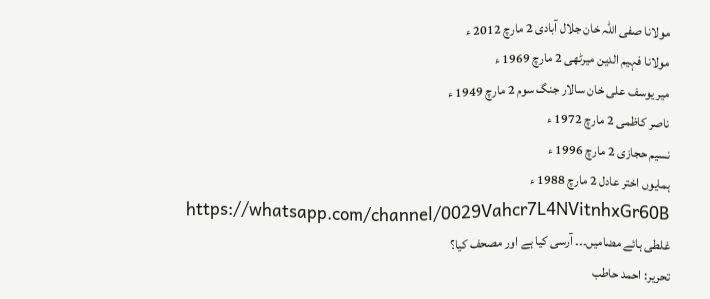مولانا صفی اللہ خان جلال آبادی 2 مارچ 2012 ء
مولانا فہیم الدین میرٹھی 2 مارچ 1969 ء
میر یوسف علی خان سالار جنگ سوم 2 مارچ 1949 ء
ناصر کاظمی 2 مارچ 1972 ء
نسیم حجازی 2 مارچ 1996 ء
ہمایوں اختر عادل 2 مارچ 1988 ء
https://whatsapp.com/channel/0029Vahcr7L4NVitnhxGr60B
غلطی ہائے مضامیں۔۔۔ آرسی کیا ہے اور مصحف کیا؟
تحریر: احمد حاطب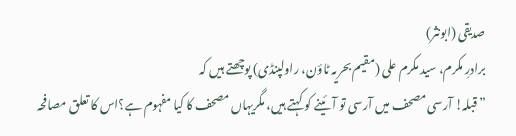صدیقی (ابونثر)
برادرِ مکرم، سید مکرم علی (مقیم بحریہ ٹاؤن، راولپنڈی) پوچھتے ہیں کہ
”قبلہ! آرسی مصحف میں آرسی تو آئینے کو کہتے ہیں، مگریہاں مصحف کا کیا مفہوم ہے؟اس کا تعلق مصافحہ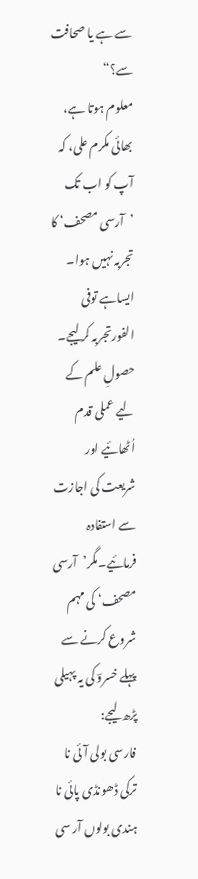سے ہے یا صحافت سے؟“
معلوم ہوتا ہے، بھائی مکرم علی، کہ آپ کو اب تک ’آرسی مصحف‘ کا تجربہ نہیں ہوا۔ ایساہے توفی الفورتجربہ کرلیجے۔ حصولِ علم کے لیے عملی قدم اُٹھائیے اور شریعت کی اجازت سے استفادہ فرمائیے۔مگر’آرسی مصحف‘ کی مہم شروع کرنے سے پہلے خسروؔ کی یہ پہیلی پڑھ لیجے:
فارسی بولی آئی نا
ترکی ڈھونڈی پائی نا
ہندی بولوں آر سی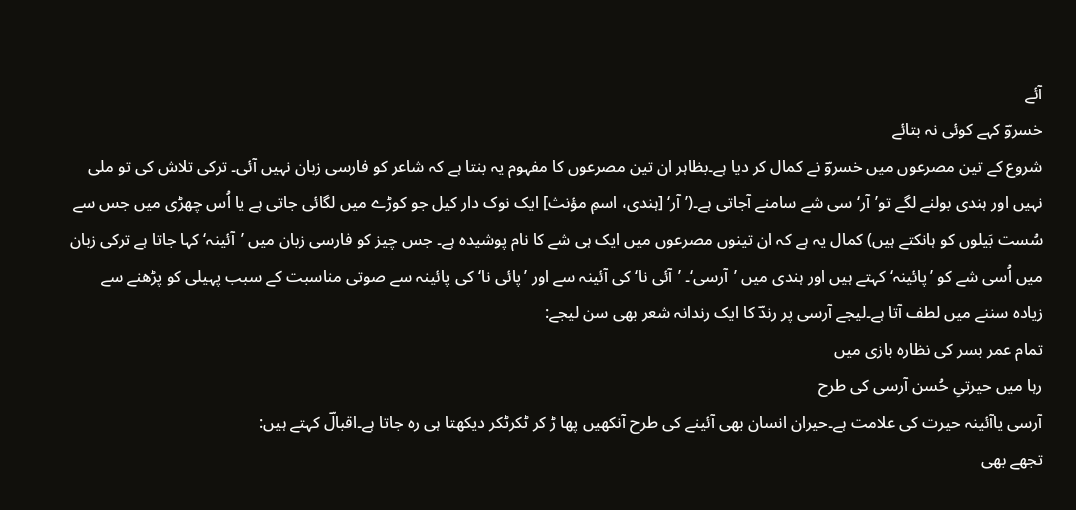آئے
خسروؔ کہے کوئی نہ بتائے
شروع کے تین مصرعوں میں خسروؔ نے کمال کر دیا ہے۔بظاہر ان تین مصرعوں کا مفہوم یہ بنتا ہے کہ شاعر کو فارسی زبان نہیں آئی۔ ترکی تلاش کی تو ملی نہیں اور ہندی بولنے لگے تو’آر‘ سی شے سامنے آجاتی ہے۔(’آر‘ [ہندی، اسمِ مؤنث] ایک نوک دار کیل جو کوڑے میں لگائی جاتی ہے یا اُس چھڑی میں جس سے سُست بَیلوں کو ہانکتے ہیں) کمال یہ ہے کہ ان تینوں مصرعوں میں ایک ہی شے کا نام پوشیدہ ہے۔ جس چیز کو فارسی زبان میں ’آئینہ‘ کہا جاتا ہے ترکی زبان میں اُسی شے کو ’پائینہ‘ کہتے ہیں اور ہندی میں ’آرسی‘۔ ’آئی نا‘ کی آئینہ سے اور ’پائی نا‘کی پائینہ سے صوتی مناسبت کے سبب پہیلی کو پڑھنے سے زیادہ سننے میں لطف آتا ہے۔لیجے آرسی پر رندؔ کا ایک رندانہ شعر بھی سن لیجے:
تمام عمر بسر کی نظارہ بازی میں
رہا میں حیرتیِ حُسن آرسی کی طرح
آرسی یاآئینہ حیرت کی علامت ہے۔حیران انسان بھی آئینے کی طرح آنکھیں پھا ڑ کر ٹکرٹکر دیکھتا ہی رہ جاتا ہے۔اقبالؔ کہتے ہیں:
تجھے بھی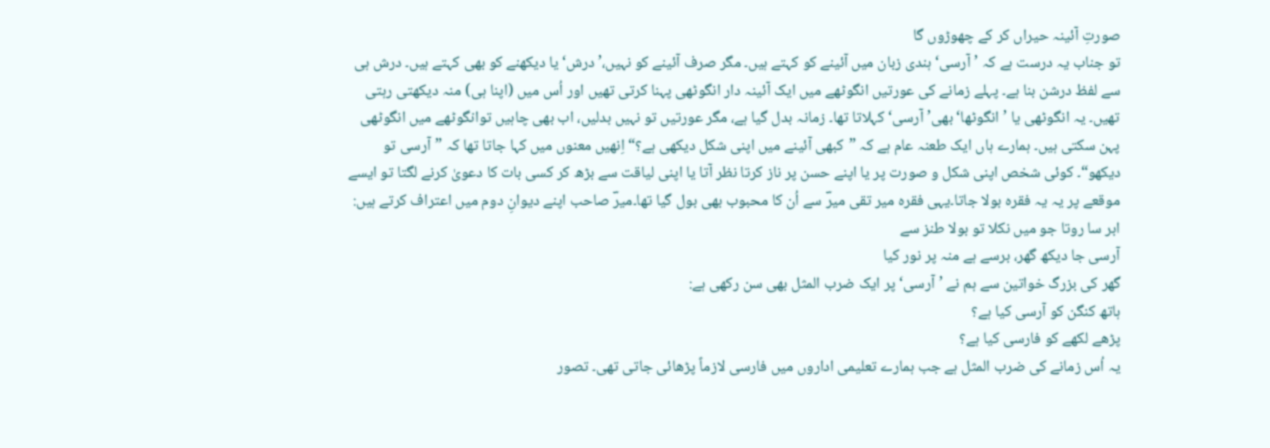صورتِ آئینہ حیراں کر کے چھوڑوں گا
تو جناب یہ درست ہے کہ ’آرسی‘ ہندی زبان میں آئینے کو کہتے ہیں۔ مگر صرف آئینے کو نہیں،’درش‘ یا دیکھنے کو بھی کہتے ہیں۔ درش ہی سے لفظ درشن بنا ہے۔ پہلے زمانے کی عورتیں انگوٹھے میں ایک آئینہ دار انگوٹھی پہنا کرتی تھیں اور اُس میں (اپنا ہی) منہ دیکھتی رہتی تھیں۔ یہ انگوٹھی یا ’انگوٹھا‘ بھی’آرسی‘ کہلاتا تھا۔ زمانہ بدل گیا ہے، مگر عورتیں تو نہیں بدلیں، اب بھی چاہیں توانگوٹھے میں انگوٹھی پہن سکتی ہیں۔ ہمارے ہاں ایک طعنہ عام ہے کہ ”کبھی آئینے میں اپنی شکل دیکھی ہے؟“ اِنھیں معنوں میں کہا جاتا تھا کہ ”آرسی تو دیکھو“۔ کوئی شخص اپنی شکل و صورت پر یا اپنے حسن پر ناز کرتا نظر آتا یا اپنی لیاقت سے بڑھ کر کسی بات کا دعویٰ کرنے لگتا تو ایسے موقعے پر یہ یہ فقرہ بولا جاتا۔یہی فقرہ میر تقی میرؔ سے اُن کا محبوب بھی بول گیا تھا۔میرؔ صاحب اپنے دیوانِ دوم میں اعتراف کرتے ہیں:
ابر سا روتا جو میں نکلا تو بولا طنز سے
آرسی جا دیکھ گھر، برسے ہے منہ پر نور کیا
گھر کی بزرگ خواتین سے ہم نے ’آرسی‘ پر ایک ضرب المثل بھی سن رکھی ہے:
ہاتھ کنگن کو آرسی کیا ہے؟
پڑھے لکھے کو فارسی کیا ہے؟
یہ اُس زمانے کی ضرب المثل ہے جب ہمارے تعلیمی اداروں میں فارسی لازماً پڑھائی جاتی تھی۔ تصور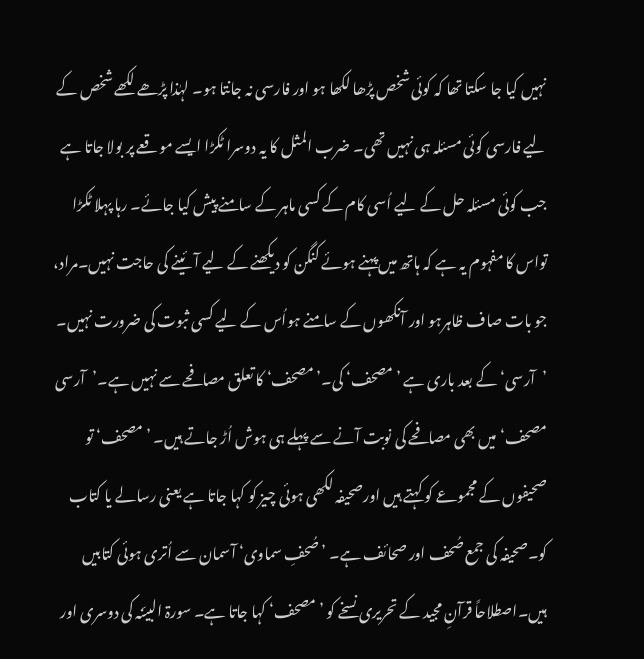نہیں کیا جا سکتا تھا کہ کوئی شخص پڑھا لکھا ہو اور فارسی نہ جانتا ہو۔ لہٰذا پڑھے لکھے شخص کے لیے فارسی کوئی مسئلہ ہی نہیں تھی۔ ضرب المثل کا یہ دوسرا ٹکڑا ایسے موقعے پر بولا جاتا ہے جب کوئی مسئلہ حل کے لیے اُسی کام کے کسی ماہر کے سامنے پیش کیا جائے۔ رہا پہلا ٹکڑا تواس کا مفہوم یہ ہے کہ ہاتھ میں پہنے ہوئے کنگن کو دیکھنے کے لیے آئینے کی حاجت نہیں۔مراد، جو بات صاف ظاہرہو اور آنکھوں کے سامنے ہواُس کے لیے کسی ثبوت کی ضرورت نہیں۔
’آرسی‘ کے بعد باری ہے ’مصحف‘ کی۔’مصحف‘ کا تعلق مصافحے سے نہیں ہے۔’آرسی مصحف‘ میں بھی مصافحے کی نوبت آنے سے پہلے ہی ہوش اُڑ جاتے ہیں۔ ’مصحف‘ تو صحیفوں کے مجموعے کو کہتے ہیں اورصحیفہ لکھی ہوئی چیز کو کہا جاتا ہے یعنی رسالے یا کتاب کو۔صحیفہ کی جمع صُحف اور صحائف ہے۔ ’صُحفِ سماوی‘ آسمان سے اُتری ہوئی کتابیں ہیں۔اصطلاحاً قرآنِ مجید کے تحریری نسخے کو ’مصحف‘ کہا جاتا ہے۔ سورۃ البیّنہ کی دوسری اور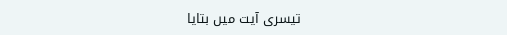تیسری آیت میں بتایا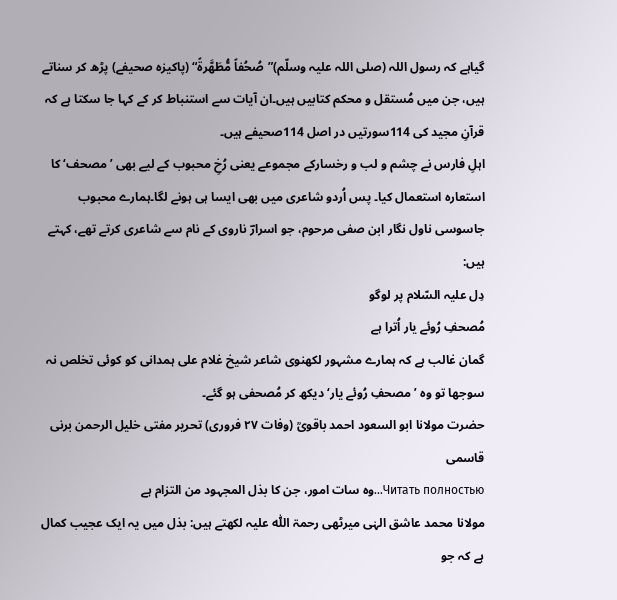گیاہے کہ رسول اللہ (صلی اللہ علیہ وسلّم)”صُحُفاً مُّطَھَّرۃً“ (پاکیزہ صحیفے) پڑھ کر سناتے ہیں، جن میں مُستقل و محکم کتابیں ہیں۔ان آیات سے استنباط کر کے کہا جا سکتا ہے کہ قرآنِ مجید کی 114سورتیں در اصل 114صحیفے ہیں۔
اہلِ فارس نے چشم و لب و رخسارکے مجموعے یعنی رُخِ محبوب کے لیے بھی ’مصحف‘ کا استعارہ استعمال کیا۔ پس اُردو شاعری میں بھی ایسا ہی ہونے لگا۔ہمارے محبوب جاسوسی ناول نگار ابن صفی مرحوم، جو اسرارؔ ناروی کے نام سے شاعری کرتے تھے، کہتے ہیں:
دِل علیہ السّلام پر لوگو
مُصحفِ رُوئے یار اُترا ہے
گمان غالب ہے کہ ہمارے مشہور لکھنوی شاعر شیخ غلام علی ہمدانی کو کوئی تخلص نہ سوجھا تو وہ ’مصحفِ رُوئے یار‘ دیکھ کر مُصحفی ہو گئے۔
حضرت مولانا ابو السعود احمد باقویؒ (وفات ۲۷ فروری) تحریر مفتی خلیل الرحمن برنی قاسمی
Читать полностью…وہ سات امور، جن کا بذل المجہود من التزام ہے
مولانا محمد عاشق الہٰی میرٹھی رحمۃ اللّٰه علیہ لکھتے ہیں: بذل میں یہ ایک عجیب کمال ہے کہ جو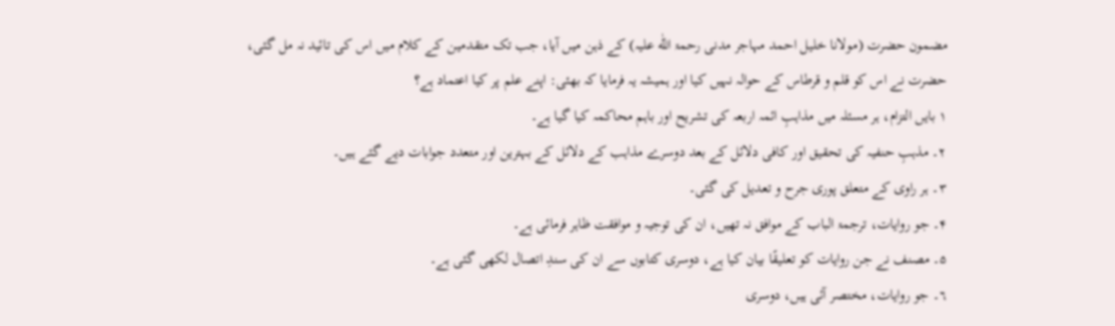مضمون حضرت (مولانا خلیل احمد مہاجر مدنی رحمۃ اللّٰه علیہ) کے ذہن میں آیا، جب تک متقدمین کے کلام میں اس کی تائید نہ مل گئی، حضرت نے اس کو قلم و قرطاس کے حوالہ نہیں کیا اور ہمیشہ یہ فرمایا کہ بھئی: اپنے علم پر کیا اعتماد ہے؟
۱ بایں التزام، ہر مسئلہ میں مذاہبِ ائمہ اربعہ کی تشریح اور باہم محاکمہ کیا گیا ہے۔
۲۔ مذہبِ حنفیہ کی تحقیق اور کافی دلائل کے بعد دوسرے مذاہب کے دلائل کے بہترین اور متعدد جوابات دیے گئے ہیں۔
۳۔ ہر راوی کے متعلق پوری جرح و تعدیل کی گئی۔
۴۔ جو روایات، ترجمۃ الباب کے موافق نہ تھیں، ان کی توجیہ و موافقت ظاہر فرمائی ہے۔
۵۔ مصنف نے جن روایات کو تعلیقًا بیان کیا ہے، دوسری کتابوں سے ان کی سندِ اتصال لکھی گئی ہے۔
٦۔ جو روایات، مختصر آئی ہیں، دوسری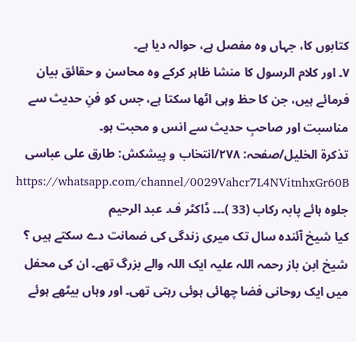کتابوں کا، جہاں وہ مفصل ہے، حوالہ دیا ہے۔
٧۔ اور کلام الرسول کا منشا ظاہر کرکے وہ محاسن و حقائق بیان فرمائے ہیں، جن کا حظ وہی اٹھا سکتا ہے، جس کو فنِ حدیث سے مناسبت اور صاحبِ حدیث سے انس و محبت ہو۔
تذکرۃ الخلیل/صفحہ: ٢٧٨/انتخاب و پیشکش: طارق علی عباسی
https://whatsapp.com/channel/0029Vahcr7L4NVitnhxGr60B
جلوہ ہائے پابہ رکاب (33 )۔۔۔ ڈاکٹر ف۔ عبد الرحیم
کیا شیخ آئندہ سال تک میری زندگی کی ضمانت دے سکتے ہیں ؟
شیخ ابن باز رحمہ اللہ علیہ ایک اللہ والے بزرگ تھے۔ ان کی محفل میں ایک روحانی فضا چھائی ہوئی رہتی تھی۔ اور وہاں بیٹھے ہوئے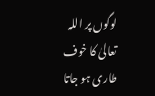لوگوں پر اللہ تعالیٰ کا خوف طاری ہو جاتا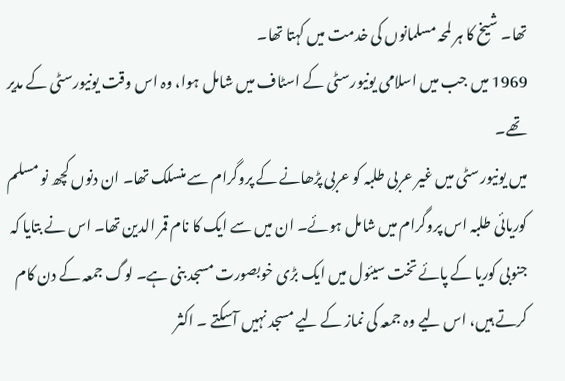تھا۔ شیخ کا ہر لمحہ مسلمانوں کی خدمت میں کہتا تھا۔
1969 میں جب میں اسلامی یونیورسٹی کے اسٹاف میں شامل ہوا، وہ اس وقت یونیورسٹی کے مدیر تھے۔
میں یونیورسٹی میں غیر عربی طلبہ کو عربی پڑھانے کے پروگرام سے منسلک تھا۔ ان دنوں کچھ نو مسلم کوریائی طلبہ اس پروگرام میں شامل ہوئے۔ ان میں سے ایک کا نام قمر الدین تھا۔ اس نے بتایا کہ جنوبی کوریا کے پائے تخت سیئول میں ایک بڑی خوبصورت مسجد بنی ہے۔ لوگ جمعہ کے دن کام کرتے ہیں، اس لیے وہ جمعہ کی نماز کے لیے مسجد نہیں آسکتے ۔ اکثر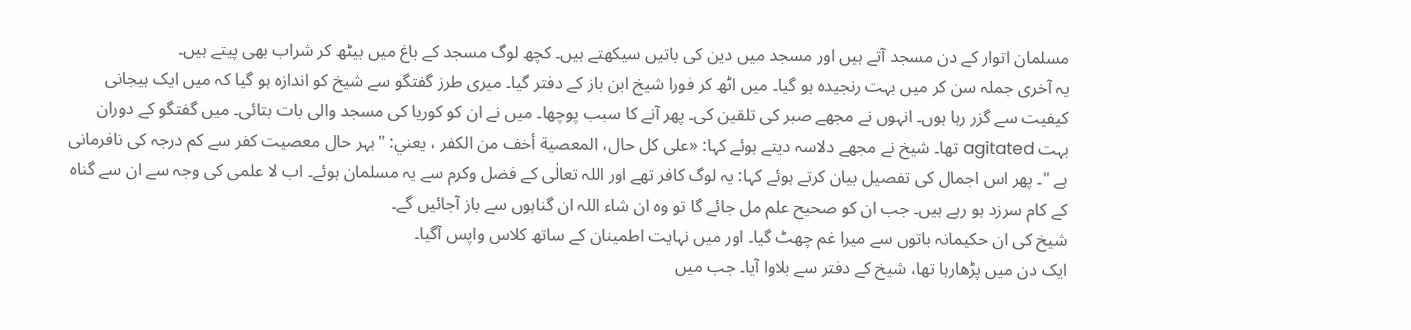مسلمان اتوار کے دن مسجد آتے ہیں اور مسجد میں دین کی باتیں سیکھتے ہیں۔ کچھ لوگ مسجد کے باغ میں بیٹھ کر شراب بھی پیتے ہیں۔
یہ آخری جملہ سن کر میں بہت رنجیدہ ہو گیا۔ میں اٹھ کر فورا شیخ ابن باز کے دفتر گیا۔ میری طرز گفتگو سے شیخ کو اندازہ ہو گیا کہ میں ایک ہیجانی کیفیت سے گزر رہا ہوں۔ انہوں نے مجھے صبر کی تلقین کی۔ پھر آنے کا سبب پوچھا۔ میں نے ان کو کوریا کی مسجد والی بات بتائی۔ میں گفتگو کے دوران بہت agitated تھا۔ شیخ نے مجھے دلاسہ دیتے ہوئے کہا: «علی كل حال، المعصية أخف من الكفر ، يعني: "بہر حال معصیت کفر سے کم درجہ کی نافرمانی ہے "۔ پھر اس اجمال کی تفصیل بیان کرتے ہوئے کہا: یہ لوگ کافر تھے اور اللہ تعالٰی کے فضل وکرم سے یہ مسلمان ہوئے۔ اب لا علمی کی وجہ سے ان سے گناہ کے کام سرزد ہو رہے ہیں۔ جب ان کو صحیح علم مل جائے گا تو وہ ان شاء اللہ ان گناہوں سے باز آجائیں گے۔
شیخ کی ان حکیمانہ باتوں سے میرا غم چھٹ گیا۔ اور میں نہایت اطمینان کے ساتھ کلاس واپس آگیا۔
ایک دن میں پڑھارہا تھا، شیخ کے دفتر سے بلاوا آیا۔ جب میں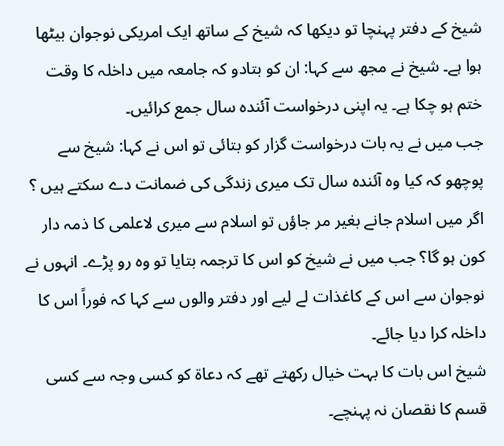شیخ کے دفتر پہنچا تو دیکھا کہ شیخ کے ساتھ ایک امریکی نوجوان بیٹھا ہوا ہے۔ شیخ نے مجھ سے کہا: ان کو بتادو کہ جامعہ میں داخلہ کا وقت ختم ہو چکا ہے۔ یہ اپنی درخواست آئندہ سال جمع کرائیں۔
جب میں نے یہ بات درخواست گزار کو بتائی تو اس نے کہا: شیخ سے پوچھو کہ کیا وہ آئندہ سال تک میری زندگی کی ضمانت دے سکتے ہیں ؟ اگر میں اسلام جانے بغیر مر جاؤں تو اسلام سے میری لاعلمی کا ذمہ دار کون ہو گا؟ جب میں نے شیخ کو اس کا ترجمہ بتایا تو وہ رو پڑے۔ انہوں نے نوجوان سے اس کے کاغذات لے لیے اور دفتر والوں سے کہا کہ فوراً اس کا داخلہ کرا دیا جائے۔
شیخ اس بات کا بہت خیال رکھتے تھے کہ دعاۃ کو کسی وجہ سے کسی قسم کا نقصان نہ پہنچے۔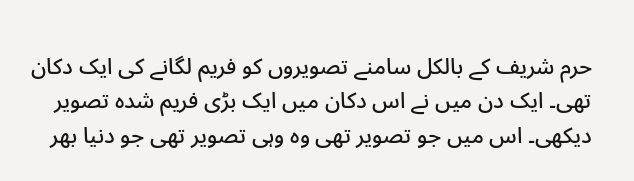حرم شریف کے بالکل سامنے تصویروں کو فریم لگانے کی ایک دکان تھی۔ ایک دن میں نے اس دکان میں ایک بڑی فریم شدہ تصویر دیکھی۔ اس میں جو تصویر تھی وہ وہی تصویر تھی جو دنیا بھر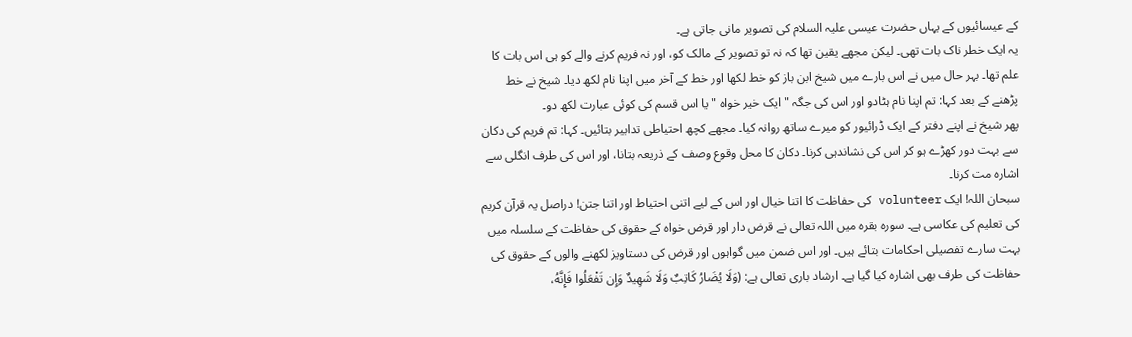کے عیسائیوں کے یہاں حضرت عیسی علیہ السلام کی تصویر مانی جاتی ہے۔
یہ ایک خطر ناک بات تھی۔ لیکن مجھے یقین تھا کہ نہ تو تصویر کے مالک کو، اور نہ فریم کرنے والے کو ہی اس بات کا علم تھا۔ بہر حال میں نے اس بارے میں شیخ ابن باز کو خط لکھا اور خط کے آخر میں اپنا نام لکھ دیا۔ شیخ نے خط پڑھنے کے بعد کہا: تم اپنا نام ہٹادو اور اس کی جگہ " ایک خیر خواہ " یا اس قسم کی کوئی عبارت لکھ دو۔
پھر شیخ نے اپنے دفتر کے ایک ڈرائیور کو میرے ساتھ روانہ کیا۔ مجھے کچھ احتیاطی تدابیر بتائیں۔ کہا: تم فریم کی دکان سے بہت دور کھڑے ہو کر اس کی نشاندہی کرنا۔ دکان کا محل وقوع وصف کے ذریعہ بتانا، اور اس کی طرف انگلی سے اشارہ مت کرنا۔
سبحان اللہ! ایک volunteer کی حفاظت کا اتنا خیال اور اس کے لیے اتنی احتیاط اور اتنا جتن! دراصل یہ قرآن کریم کی تعلیم کی عکاسی ہے۔ سورہ بقرہ میں اللہ تعالی نے قرض دار اور قرض خواہ کے حقوق کی حفاظت کے سلسلہ میں بہت سارے تفصیلی احکامات بتائے ہیں۔ اور اس ضمن میں گواہوں اور قرض کی دستاویز لکھنے والوں کے حقوق کی حفاظت کی طرف بھی اشارہ کیا گیا ہے۔ ارشاد باری تعالی ہے: (وَلَا يُضَارُ كَاتِبٌ وَلَا شَهِيدٌ وَإِن تَفْعَلُوا فَإِنَّهُ،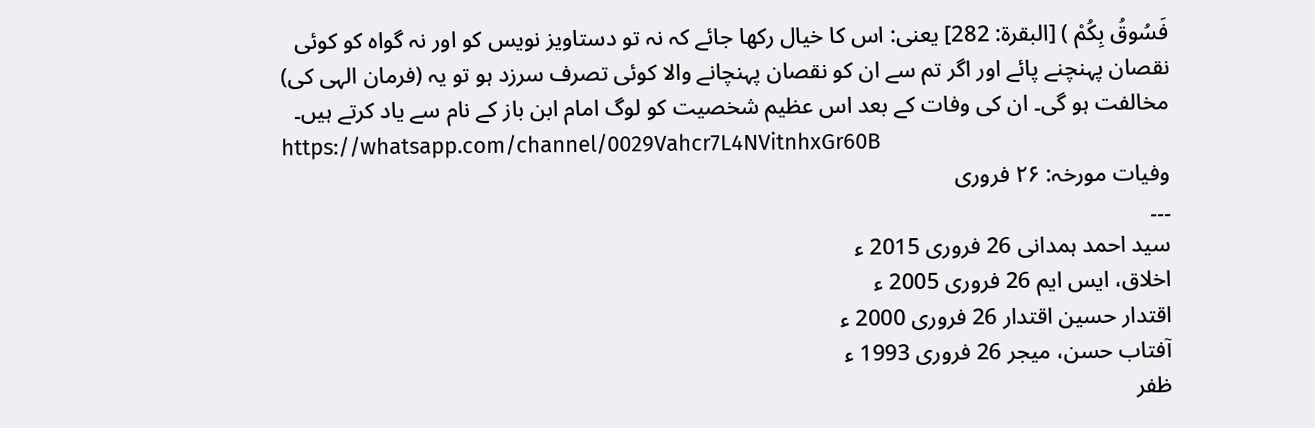فَسُوقُ بِكُمْ ) [البقرة: 282] یعنی: اس کا خیال رکھا جائے کہ نہ تو دستاویز نویس کو اور نہ گواہ کو کوئی نقصان پہنچنے پائے اور اگر تم سے ان کو نقصان پہنچانے والا کوئی تصرف سرزد ہو تو یہ (فرمان الہی کی) مخالفت ہو گی۔ ان کی وفات کے بعد اس عظیم شخصیت کو لوگ امام ابن باز کے نام سے یاد کرتے ہیں۔
https://whatsapp.com/channel/0029Vahcr7L4NVitnhxGr60B
وفیات مورخہ: ۲۶ فروری
۔۔۔
سید احمد ہمدانی 26 فروری 2015 ء
اخلاق، ایس ایم 26 فروری 2005 ء
اقتدار حسین اقتدار 26 فروری 2000 ء
آفتاب حسن، میجر 26 فروری 1993 ء
ظفر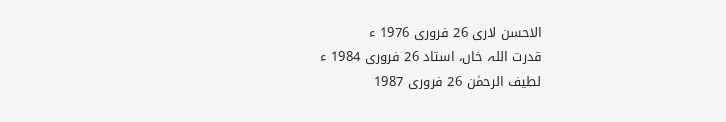الاحسن لاری 26 فروری 1976 ء
قدرت اللہ خاں، استاد 26 فروری 1984 ء
لطیف الرحمٰن 26 فروری 1987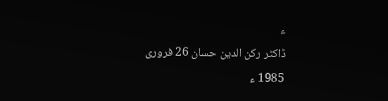ء
ڈاکٹر رکن الدین حسان 26 فروری 1985 ء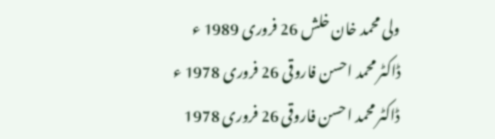ولی محمد خان خلش 26 فروری 1989 ء
ڈاکٹر محمد احسن فاروقی 26 فروری 1978 ء
ڈاکٹر محمد احسن فاروقی 26 فروری 1978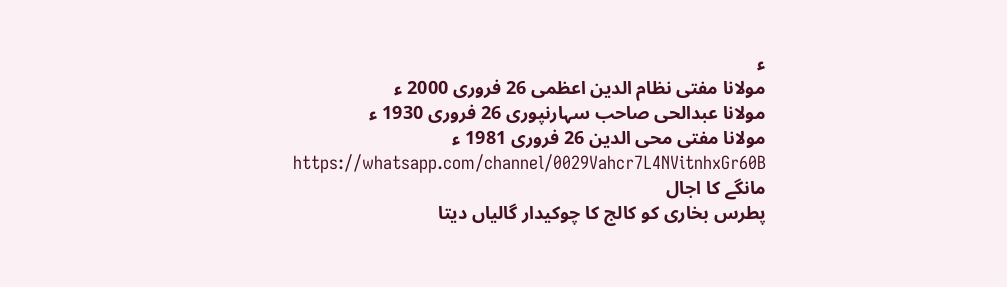ء
مولانا مفتی نظام الدین اعظمی 26 فروری 2000 ء
مولانا عبدالحی صاحب سہارنپوری 26 فروری 1930 ء
مولانا مفتی محی الدین 26 فروری 1981 ء
https://whatsapp.com/channel/0029Vahcr7L4NVitnhxGr60B
مانگے کا اجال
پطرس بخاری کو کالج کا چوکیدار گالیاں دیتا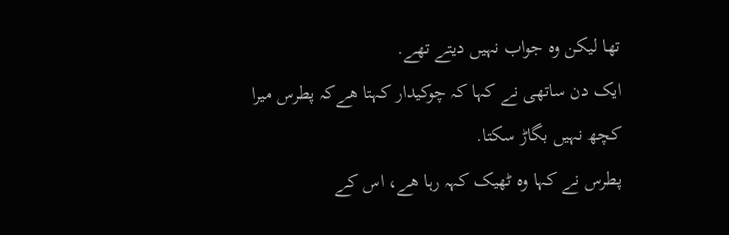تھا لیکن وہ جواب نہیں دیتے تھے.
ایک دن ساتھی نے کہا کہ چوکیدار کہتا ھےکہ پطرس میرا کچھ نہیں بگاڑ سکتا.
پطرس نے کہا وہ ٹھیک کہہ رہا ھے، اس کے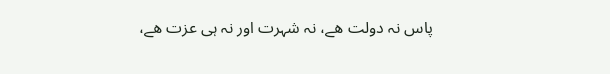پاس نہ دولت ھے، نہ شہرت اور نہ ہی عزت هے،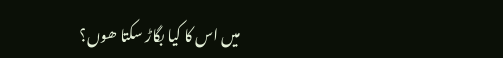میں اس کا کیا بگاڑ سکتا ھوں؟